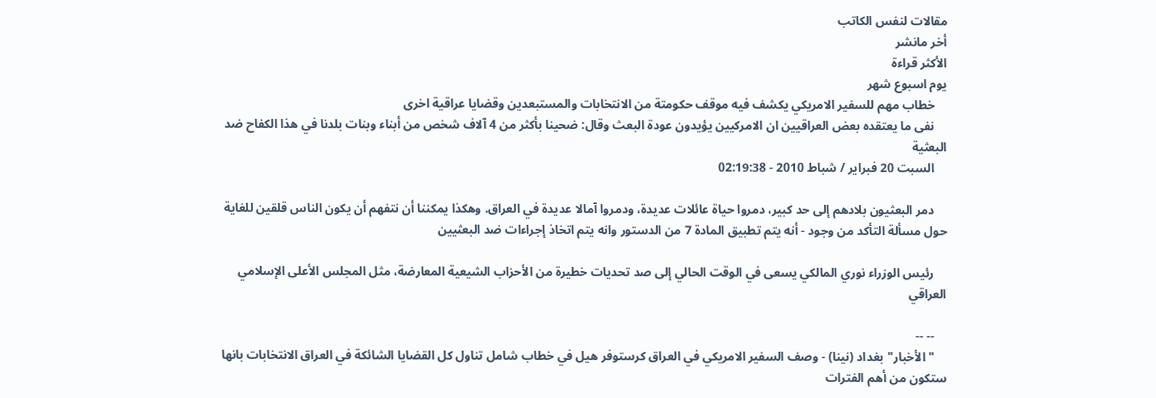مقالات لنفس الكاتب
أخر مانشر
الأكثر قراءة
يوم اسبوع شهر
    خطاب مهم للسفير الامريكي يكشف فيه موقف حكومتة من الانتخابات والمستبعدين وقضايا عراقية اخرى
    نفى ما يعتقده بعض العراقيين ان الامركيين يؤيدون عودة البعث وقال: ضحينا بأكثر من 4 آلاف شخص من أبناء وبنات بلدنا في هذا الكفاح ضد البعثية
    السبت 20 فبراير / شباط 2010 - 02:19:38

    دمر البعثيون بلادهم إلى حد كبير، دمروا حياة عائلات عديدة، ودمروا آمالا عديدة في العراق. وهكذا يمكننا أن نتفهم أن يكون الناس قلقين للغاية حول مسألة التأكد من وجود - أنه يتم تطبيق المادة 7 من الدستور وانه يتم اتخاذ إجراءات ضد البعثيين

    رئيس الوزراء نوري المالكي يسعى في الوقت الحالي إلى صد تحديات خطيرة من الأحزاب الشيعية المعارضة، مثل المجلس الأعلى الإسلامي العراقي

    -- --
    "الأخبار"بغداد (نينا) - وصف السفير الامريكي في العراق كرستوفر هيل في خطاب شامل تناول كل القضايا الشائكة في العراق الانتخابات بانها ستكون من أهم الفترات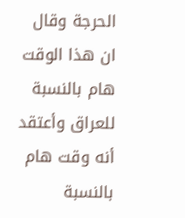الحرجة وقال ان هذا الوقت هام بالنسبة للعراق وأعتقد أنه وقت هام بالنسبة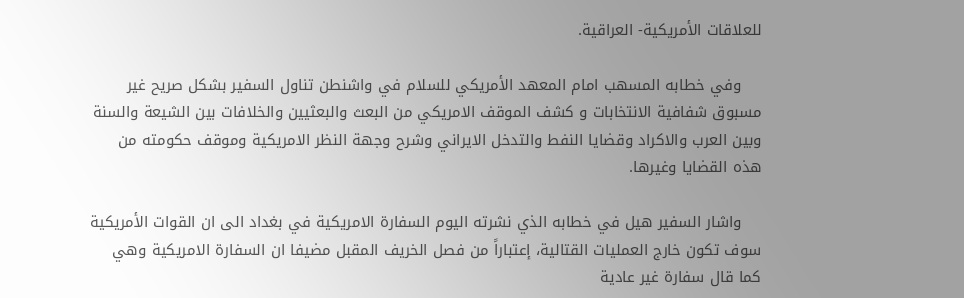للعلاقات الأمريكية- العراقية.

    وفي خطابه المسهب امام المعهد الأمريكي للسلام في واشنطن تناول السفير بشكل صريح غير مسبوق شفافية الانتخابات و كشف الموقف الامريكي من البعث والبعثيين والخلافات بين الشيعة والسنة وبين العرب والاكراد وقضايا النفط والتدخل الايراني وشرح وجهة النظر الامريكية وموقف حكومته من هذه القضايا وغيرها.

    واشار السفير هيل في خطابه الذي نشرته اليوم السفارة الامريكية في بغداد الى ان القوات الأمريكية سوف تكون خارج العمليات القتالية، إعتباراً من فصل الخريف المقبل مضيفا ان السفارة الامريكية وهي كما قال سفارة غير عادية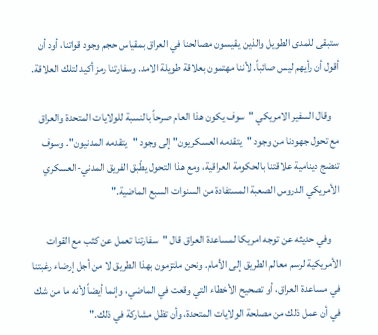ستبقى للمدى الطويل والذين يقيسون مصالحنا في العراق بمقياس حجم وجود قواتنا، أود أن أقول أن رأيهم ليس صائباً. لأننا مهتمون بعلاقة طويلة الامد. وسفارتنا رمز أكيد لتلك العلاقة.

    وقال السفير الامريكي "سوف يكون هذا العام صرحاً بالنسبة للولايات المتحدة والعراق مع تحول جهودنا من وجود "يتقدمه العسكريون" إلى وجود "يتقدمه المدنيون". وسوف تنضج دينامية علاقتنا بالحكومة العراقية، ومع هذا التحول يطّبق الفريق المدني-العسكري الأمريكي الدروس الصعبة المستفادة من السنوات السبع الماضية."

    وفي حديثه عن توجه امريكا لمساعدة العراق قال "سفارتنا تعمل عن كثب مع القوات الأمريكية لرسم معالم الطريق إلى الأمام. ونحن ملتزمون بهذا الطريق لا من أجل إرضاء رغبتنا في مساعدة العراق، أو تصحيح الأخطاء التي وقعت في الماضي، وإنما أيضاً لأنه ما من شك في أن عمل ذلك من مصلحة الولايات المتحدة، وأن تظل مشاركة في ذلك."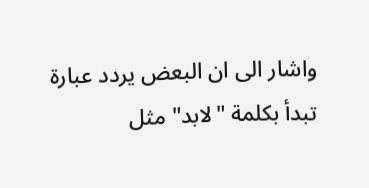واشار الى ان البعض يردد عبارة تبدأ بكلمة "لابد" مثل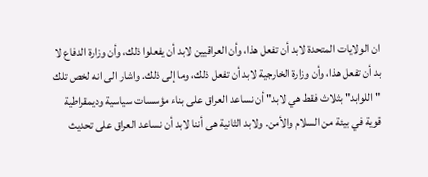ان الولايات المتحدة لابد أن تفعل هذا، وأن العراقيين لابد أن يفعلوا ذلك، وأن وزارة الدفاع لا بد أن تفعل هذا، وأن وزارة الخارجية لابد أن تفعل ذلك، وما إلى ذلك. واشار الى انه لخص تلك " اللوابد" بثلاث فقط هي لابد" أن نساعد العراق على بناء مؤسسات سياسية وديمقراطية قوية في بيئة من السلام والأمن. ولابد الثانية هى أننا لابد أن نساعد العراق على تحديث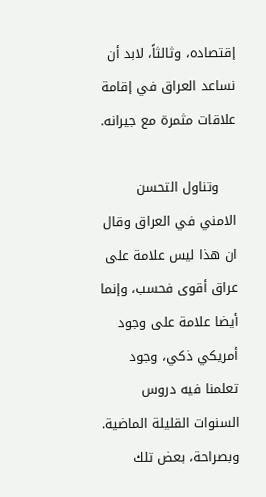إقتصاده، وثالثاً، لابد أن نساعد العراق في إقامة علاقات مثمرة مع جيرانه.

    وتناول التحسن الامني في العراق وقال ان هذا ليس علامة على عراق أقوى فحسب، وإنما أيضا علامة على وجود أمريكي ذكي، وجود تعلمنا فيه دروس السنوات القليلة الماضية. وبصراحة، بعض تلك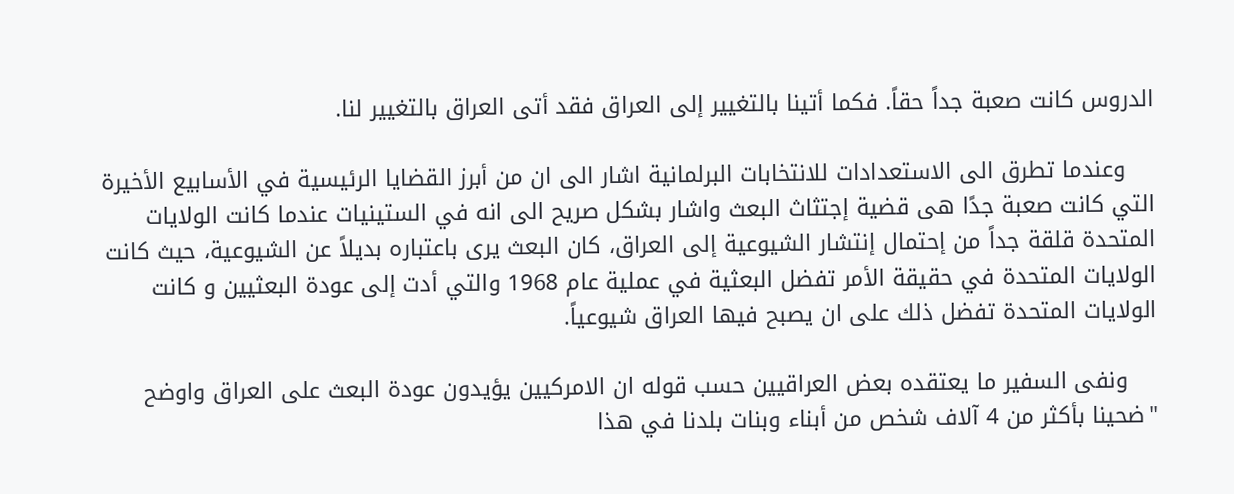الدروس كانت صعبة جداً حقاً. فكما أتينا بالتغيير إلى العراق فقد أتى العراق بالتغيير لنا.

    وعندما تطرق الى الاستعدادات للانتخابات البرلمانية اشار الى ان من أبرز القضايا الرئيسية في الأسابيع الأخيرة التي كانت صعبة جدًا هى قضية إجتثاث البعث واشار بشكل صريح الى انه في الستينيات عندما كانت الولايات المتحدة قلقة جداً من إحتمال إنتشار الشيوعية إلى العراق، كان البعث يرى باعتباره بديلاً عن الشيوعية، حيث كانت الولايات المتحدة في حقيقة الأمر تفضل البعثية في عملية عام 1968 والتي أدت إلى عودة البعثيين و كانت الولايات المتحدة تفضل ذلك على ان يصبح فيها العراق شيوعياً.

    ونفى السفير ما يعتقده بعض العراقيين حسب قوله ان الامركيين يؤيدون عودة البعث على العراق واوضح "ضحينا بأكثر من 4 آلاف شخص من أبناء وبنات بلدنا في هذا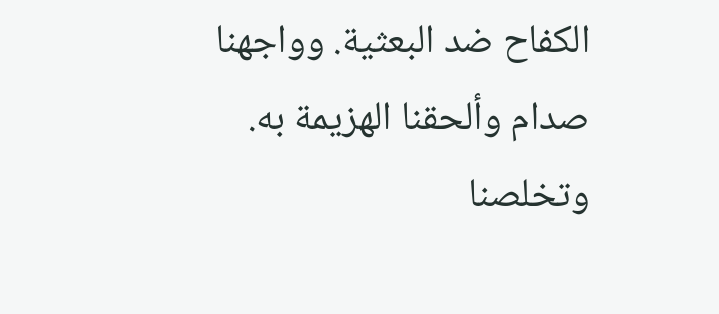الكفاح ضد البعثية. وواجهنا صدام وألحقنا الهزيمة به. وتخلصنا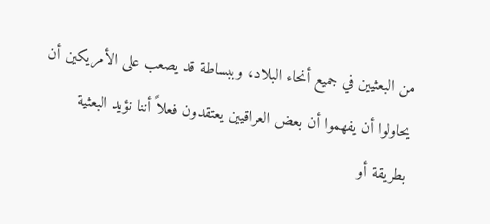من البعثيين في جميع أنحاء البلاد، وببساطة قد يصعب على الأمريكين أن يحاولوا أن يفهموا أن بعض العراقيين يعتقدون فعلاً أننا نؤيد البعثية بطريقة أو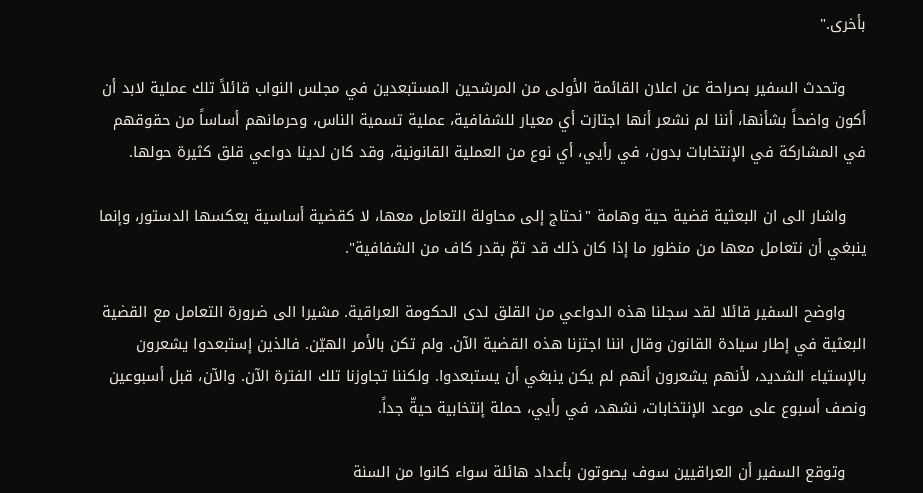بأخرى."

    وتحدث السفير بصراحة عن اعلان القائمة الأولى من المرشحين المستبعدين في مجلس النواب قائلاً تلك عملية لابد أن أكون واضحاً بشأنها، أننا لم نشعر أنها اجتازت أي معيار للشفافية، عملية تسمية الناس، وحرمانهم أساساً من حقوقهم في المشاركة في الإنتخابات بدون، في رأيي، أي نوع من العملية القانونية، وقد كان لدينا دواعي قلق كثيرة حولها.

    واشار الى ان البعثية قضية حية وهامة "نحتاج إلى محاولة التعامل معها، لا كقضية أساسية يعكسها الدستور، وإنما ينبغي أن نتعامل معها من منظور ما إذا كان ذلك قد تمّ بقدر كاف من الشفافية".

    واوضح السفير قائلا لقد سجلنا هذه الدواعي من القلق لدى الحكومة العراقية. مشيرا الى ضرورة التعامل مع القضية البعثية في إطار سيادة القانون وقال اننا اجتزنا هذه القضية الآن. ولم تكن بالأمر الهيّن. فالذين إستبعدوا يشعرون بالإستياء الشديد، لأنهم يشعرون أنهم لم يكن ينبغي أن يستبعدوا. ولكننا تجاوزنا تلك الفترة الآن. والآن، قبل أسبوعين ونصف أسبوع على موعد الإنتخابات، نشهد، في رأيي، حملة إنتخابية حيةّ جداً.

    وتوقع السفير أن العراقيين سوف يصوتون بأعداد هائلة سواء كانوا من السنة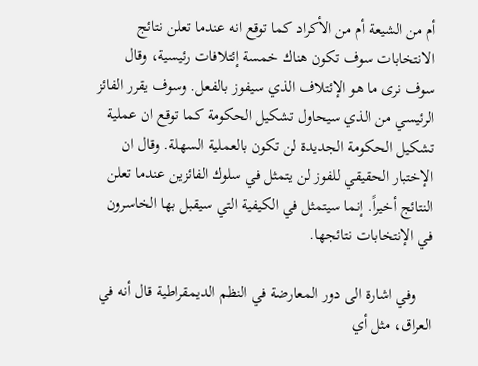أم من الشيعة أم من الأكراد كما توقع انه عندما تعلن نتائج الانتخابات سوف تكون هناك خمسة إئتلافات رئيسية، وقال سوف نرى ما هو الإئتلاف الذي سيفوز بالفعل. وسوف يقرر الفائز الرئيسي من الذي سيحاول تشكيل الحكومة كما توقع ان عملية تشكيل الحكومة الجديدة لن تكون بالعملية السهلة. وقال ان الإختبار الحقيقي للفوز لن يتمثل في سلوك الفائزين عندما تعلن النتائج أخيراً. إنما سيتمثل في الكيفية التي سيقبل بها الخاسرون في الإنتخابات نتائجها.

    وفي اشارة الى دور المعارضة في النظم الديمقراطية قال أنه في العراق، مثل أي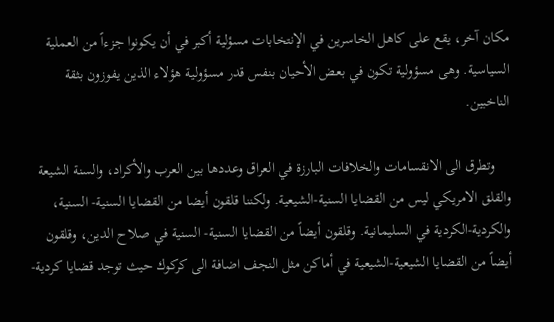مكان آخر، يقع على كاهل الخاسرين في الإنتخابات مسؤلية أكبر في أن يكونوا جزءاً من العملية السياسية. وهى مسؤولية تكون في بعض الأحيان بنفس قدر مسؤولية هؤلاء الذين يفوزون بثقة الناخبين.

    وتطرق الى الانقسامات والخلافات البارزة في العراق وعددها بين العرب والأكراد، والسنة الشيعة والقلق الامريكي ليس من القضايا السنية-الشيعية. ولكننا قلقون أيضا من القضايا السنية- السنية، والكردية-الكردية في السليمانية. وقلقون أيضاً من القضايا السنية- السنية في صلاح الدين، وقلقون أيضاً من القضايا الشيعية-الشيعية في أماكن مثل النجف اضافة الى كركوك حيث توجد قضايا كردية-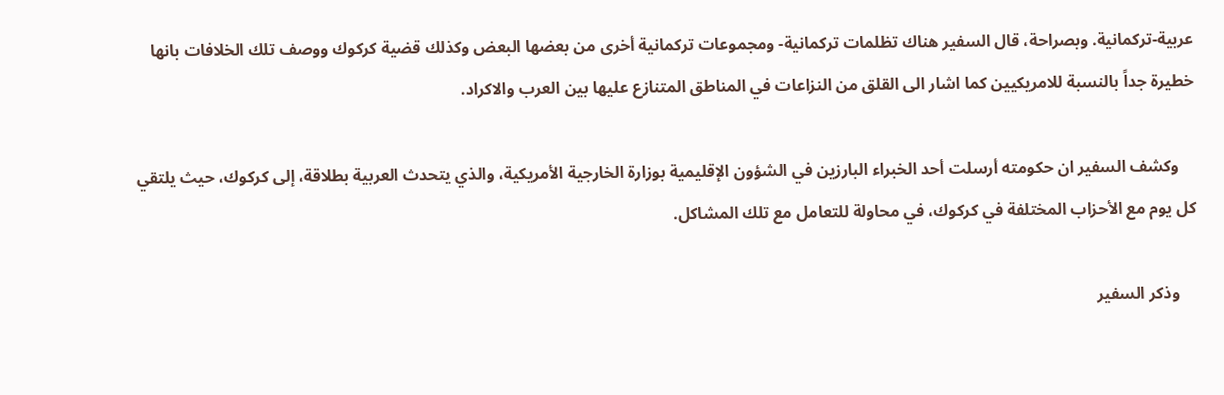عربية-تركمانية. وبصراحة، قال السفير هناك تظلمات تركمانية- ومجموعات تركمانية أخرى من بعضها البعض وكذلك قضية كركوك ووصف تلك الخلافات بانها خطيرة جداً بالنسبة للامريكيين كما اشار الى القلق من النزاعات في المناطق المتنازع عليها بين العرب والاكراد.

    وكشف السفير ان حكومته أرسلت أحد الخبراء البارزين في الشؤون الإقليمية بوزارة الخارجية الأمريكية، والذي يتحدث العربية بطلاقة، إلى كركوك، حيث يلتقي كل يوم مع الأحزاب المختلفة في كركوك، في محاولة للتعامل مع تلك المشاكل.

    وذكر السفير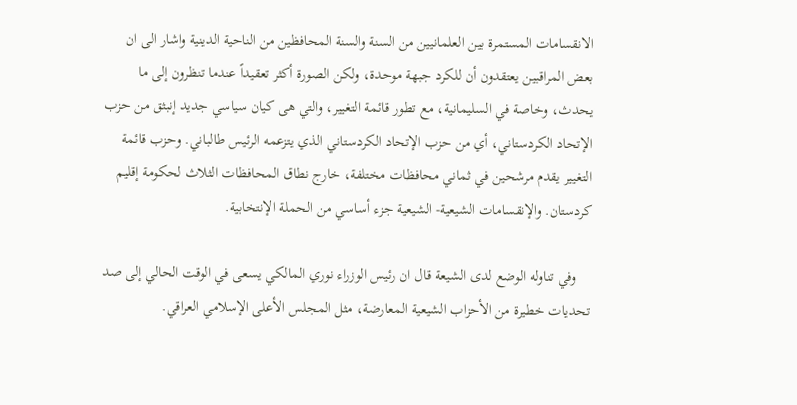الانقسامات المستمرة بين العلمانيين من السنة والسنة المحافظين من الناحية الدينية واشار الى ان بعض المراقبين يعتقدون أن للكرد جبهة موحدة، ولكن الصورة أكثر تعقيداً عندما تنظرون إلى ما يحدث، وخاصة في السليمانية، مع تطور قائمة التغيير، والتي هى كيان سياسي جديد إنبثق من حزب الإتحاد الكردستاني، أي من حزب الإتحاد الكردستاني الذي يتزعمه الرئيس طالباني. وحزب قائمة التغيير يقدم مرشحين في ثماني محافظات مختلفة، خارج نطاق المحافظات الثلاث لحكومة إقليم كردستان. والإنقسامات الشيعية- الشيعية جزء أساسي من الحملة الإنتخابية.

    وفي تناوله الوضع لدى الشيعة قال ان رئيس الوزراء نوري المالكي يسعى في الوقت الحالي إلى صد تحديات خطيرة من الأحزاب الشيعية المعارضة، مثل المجلس الأعلى الإسلامي العراقي.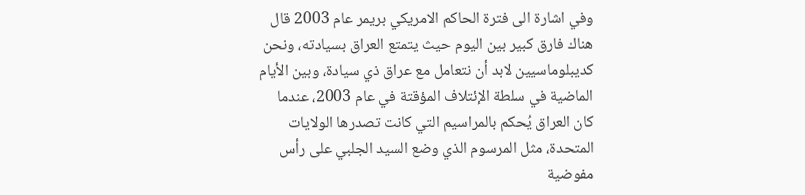وفي اشارة الى فترة الحاكم الامريكي بريمر عام 2003 قال هناك فارق كبير بين اليوم حيث يتمتع العراق بسيادته، ونحن كديبلوماسيين لابد أن نتعامل مع عراق ذي سيادة، وبين الأيام الماضية في سلطة الإئتلاف المؤقتة في عام 2003، عندما كان العراق يُحكم بالمراسيم التي كانت تصدرها الولايات المتحدة، مثل المرسوم الذي وضع السيد الجلبي على رأس مفوضية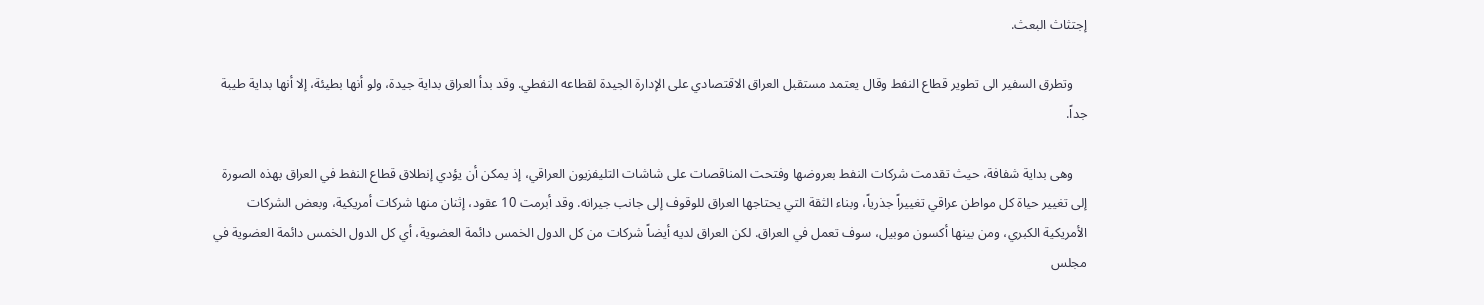إجتثاث البعث.

    وتطرق السفير الى تطوير قطاع النفط وقال يعتمد مستقبل العراق الاقتصادي على الإدارة الجيدة لقطاعه النفطي. وقد بدأ العراق بداية جيدة، ولو أنها بطيئة، إلا أنها بداية طيبة جداً.

    وهى بداية شفافة، حيث تقدمت شركات النفط بعروضها وفتحت المناقصات على شاشات التليفزيون العراقي، إذ يمكن أن يؤدي إنطلاق قطاع النفط في العراق بهذه الصورة إلى تغيير حياة كل مواطن عراقي تغييراً جذرياً، وبناء الثقة التي يحتاجها العراق للوقوف إلى جانب جيرانه. وقد أبرمت 10 عقود، إثنان منها شركات أمريكية، وبعض الشركات الأمريكية الكبري، ومن بينها أكسون موبيل، سوف تعمل في العراق. لكن العراق لديه أيضاً شركات من كل الدول الخمس دائمة العضوية، أي كل الدول الخمس دائمة العضوية في مجلس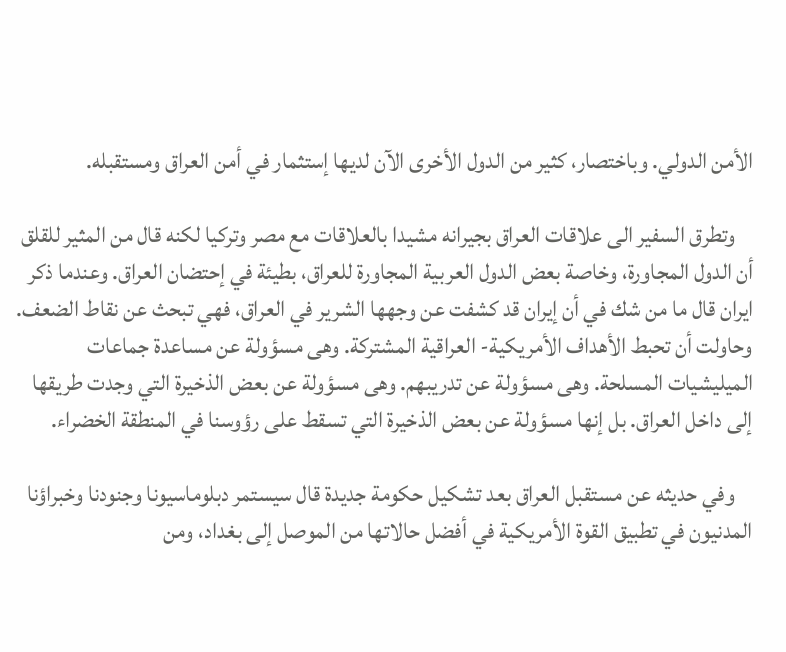الأمن الدولي. وباختصار، كثير من الدول الأخرى الآن لديها إستثمار في أمن العراق ومستقبله.

    وتطرق السفير الى علاقات العراق بجيرانه مشيدا بالعلاقات مع مصر وتركيا لكنه قال من المثير للقلق أن الدول المجاورة، وخاصة بعض الدول العربية المجاورة للعراق، بطيئة في إحتضان العراق. وعندما ذكر ايران قال ما من شك في أن إيران قد كشفت عن وجهها الشرير في العراق، فهي تبحث عن نقاط الضعف. وحاولت أن تحبط الأهداف الأمريكية- العراقية المشتركة. وهى مسؤولة عن مساعدة جماعات الميليشيات المسلحة. وهى مسؤولة عن تدريبهم. وهى مسؤولة عن بعض الذخيرة التي وجدت طريقها إلى داخل العراق. بل إنها مسؤولة عن بعض الذخيرة التي تسقط على رؤوسنا في المنطقة الخضراء.

    وفي حديثه عن مستقبل العراق بعد تشكيل حكومة جديدة قال سيستمر دبلوماسيونا وجنودنا وخبراؤنا المدنيون في تطبيق القوة الأمريكية في أفضل حالاتها من الموصل إلى بغداد، ومن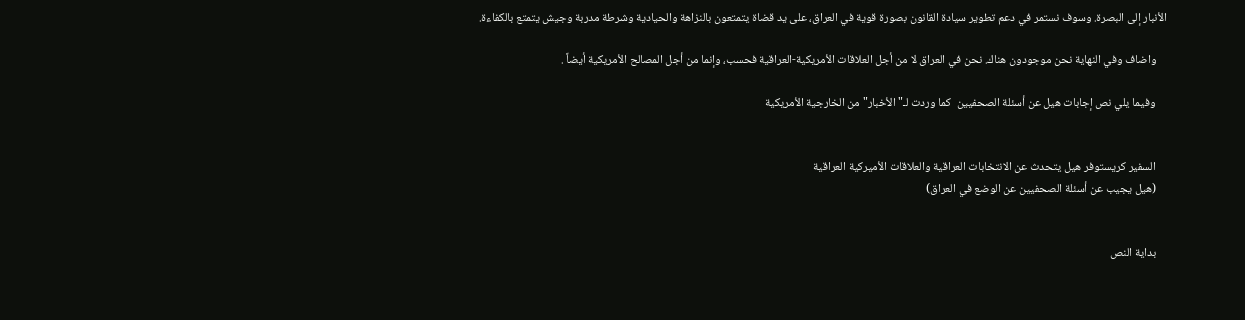الأنبار إلى البصرة. وسوف نستمر في دعم تطوير سيادة القانون بصورة قوية في العراق، على يد قضاة يتمتعون بالنزاهة والحيادية وشرطة مدربة وجيش يتمتع بالكفاءة.

    واضاف وفي النهاية نحن موجودون هناك. نحن في العراق لا من أجل العلاقات الأمريكية-العراقية فحسب، وإنما من أجل المصالح الأمريكية أيضاً .

    وفيما يلي نص إجابات هيل عن أسئلة الصحفيين  كما وردت لـ"الأخبار" من الخارجية الأمريكية


    السفير كريستوفر هيل يتحدث عن الانتخابات العراقية والعلاقات الأميركية العراقية
    (هيل يجيب عن أسئلة الصحفيين عن الوضع في العراق)


    بداية النص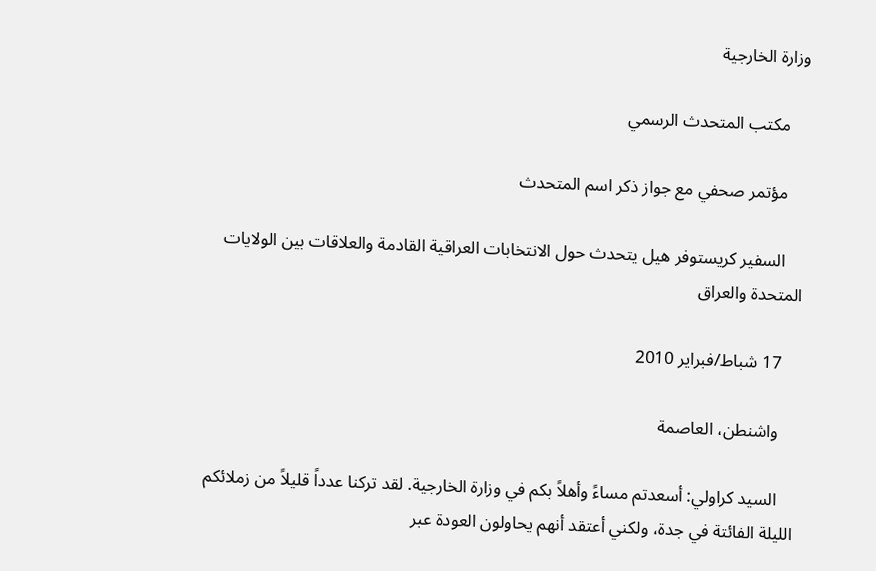وزارة الخارجية

    مكتب المتحدث الرسمي

    مؤتمر صحفي مع جواز ذكر اسم المتحدث

    السفير كريستوفر هيل يتحدث حول الانتخابات العراقية القادمة والعلاقات بين الولايات المتحدة والعراق

    17 شباط/فبراير 2010

    واشنطن، العاصمة

    السيد كراولي: أسعدتم مساءً وأهلاً بكم في وزارة الخارجية. لقد تركنا عدداً قليلاً من زملائكم الليلة الفائتة في جدة، ولكني أعتقد أنهم يحاولون العودة عبر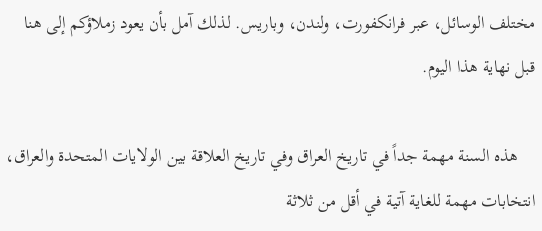مختلف الوسائل، عبر فرانكفورت، ولندن، وباريس. لذلك آمل بأن يعود زملاؤكم إلى هنا قبل نهاية هذا اليوم.

    هذه السنة مهمة جداً في تاريخ العراق وفي تاريخ العلاقة بين الولايات المتحدة والعراق، انتخابات مهمة للغاية آتية في أقل من ثلاثة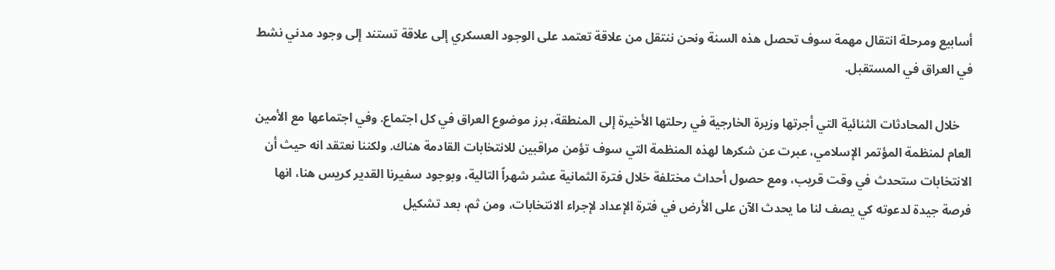أسابيع ومرحلة انتقال مهمة سوف تحصل هذه السنة ونحن ننتقل من علاقة تعتمد على الوجود العسكري إلى علاقة تستند إلى وجود مدني نشط في العراق في المستقبل.

    خلال المحادثات الثنائية التي أجرتها وزيرة الخارجية في رحلتها الأخيرة إلى المنطقة، برز موضوع العراق في كل اجتماع. وفي اجتماعها مع الأمين العام لمنظمة المؤتمر الإسلامي، عبرت عن شكرها لهذه المنظمة التي سوف تؤمن مراقبين للانتخابات القادمة هناك. ولكننا نعتقد انه حيث أن الانتخابات ستحدث في وقت قريب، ومع حصول أحداث مختلفة خلال فترة الثمانية عشر شهراً التالية، وبوجود سفيرنا القدير كريس هنا، انها فرصة جيدة لدعوته كي يصف لنا ما يحدث الآن على الأرض في فترة الإعداد لإجراء الانتخابات، ومن ثم، بعد تشكيل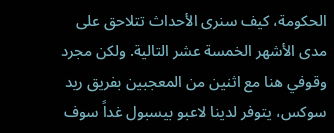الحكومة، كيف سنرى الأحداث تتلاحق على مدى الأشهر الخمسة عشر التالية. ولكن مجرد وقوفي هنا مع اثنين من المعجبين بفريق ريد سوكس، يتوفر لدينا لاعبو بيسبول غداً سوف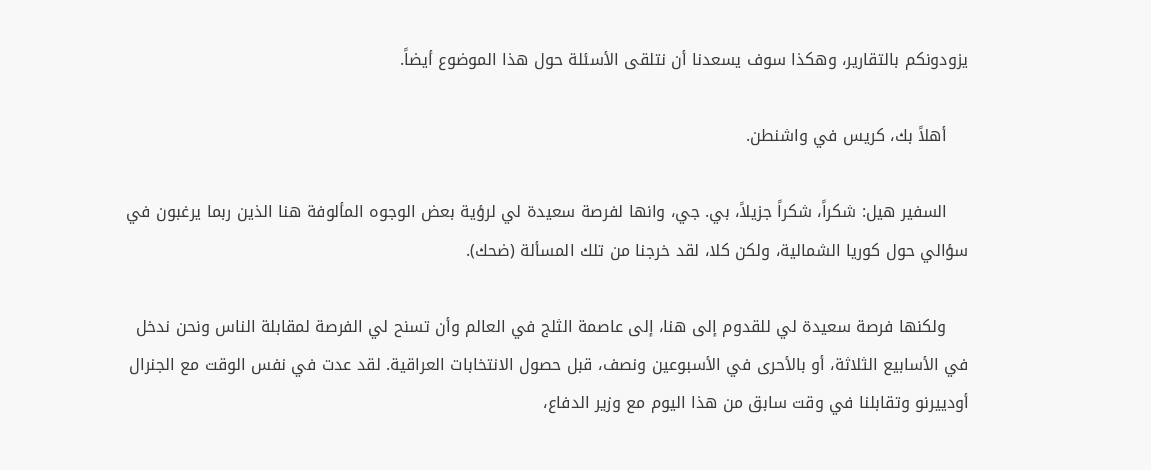يزودونكم بالتقارير، وهكذا سوف يسعدنا أن نتلقى الأسئلة حول هذا الموضوع أيضاً.

    أهلاً بك، كريس في واشنطن.

    السفير هيل: شكراً، شكراً جزيلاً، بي. جي، وانها لفرصة سعيدة لي لرؤية بعض الوجوه المألوفة هنا الذين ربما يرغبون في سؤالي حول كوريا الشمالية، ولكن كلا، لقد خرجنا من تلك المسألة (ضحك).

    ولكنها فرصة سعيدة لي للقدوم إلى هنا، إلى عاصمة الثلج في العالم وأن تسنح لي الفرصة لمقابلة الناس ونحن ندخل في الأسابيع الثلاثة، أو بالأحرى في الأسبوعين ونصف، قبل حصول الانتخابات العراقية. لقد عدت في نفس الوقت مع الجنرال أودييرنو وتقابلنا في وقت سابق من هذا اليوم مع وزير الدفاع،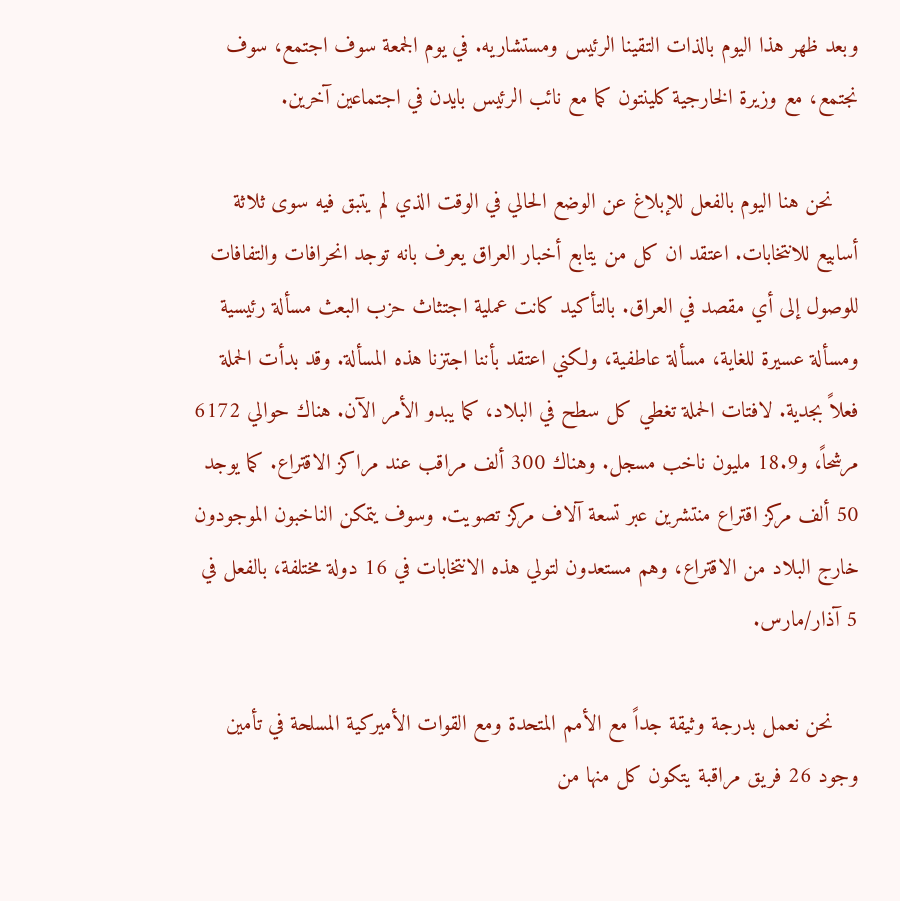وبعد ظهر هذا اليوم بالذات التقينا الرئيس ومستشاريه. في يوم الجمعة سوف اجتمع، سوف نجتمع، مع وزيرة الخارجية كلينتون كما مع نائب الرئيس بايدن في اجتماعين آخرين.

    نحن هنا اليوم بالفعل للإبلاغ عن الوضع الحالي في الوقت الذي لم يتبق فيه سوى ثلاثة أسابيع للانتخابات. اعتقد ان كل من يتابع أخبار العراق يعرف بانه توجد انحرافات والتفافات للوصول إلى أي مقصد في العراق. بالتأكيد كانت عملية اجتثاث حزب البعث مسألة رئيسية ومسألة عسيرة للغاية، مسألة عاطفية، ولكني اعتقد بأننا اجتزنا هذه المسألة. وقد بدأت الحملة فعلاً بجدية. لافتات الحملة تغطي كل سطح في البلاد، كما يبدو الأمر الآن. هناك حوالي 6172 مرشحاً، و18.9 مليون ناخب مسجل. وهناك 300 ألف مراقب عند مراكز الاقتراع. كما يوجد 50 ألف مركز اقتراع منتشرين عبر تسعة آلاف مركز تصويت. وسوف يتمكن الناخبون الموجودون خارج البلاد من الاقتراع، وهم مستعدون لتولي هذه الانتخابات في 16 دولة مختلفة، بالفعل في 5 آذار/مارس.

    نحن نعمل بدرجة وثيقة جداً مع الأمم المتحدة ومع القوات الأميركية المسلحة في تأمين وجود 26 فريق مراقبة يتكون كل منها من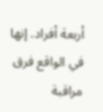أربعة أفراد. إنها في الواقع فرق مراقبة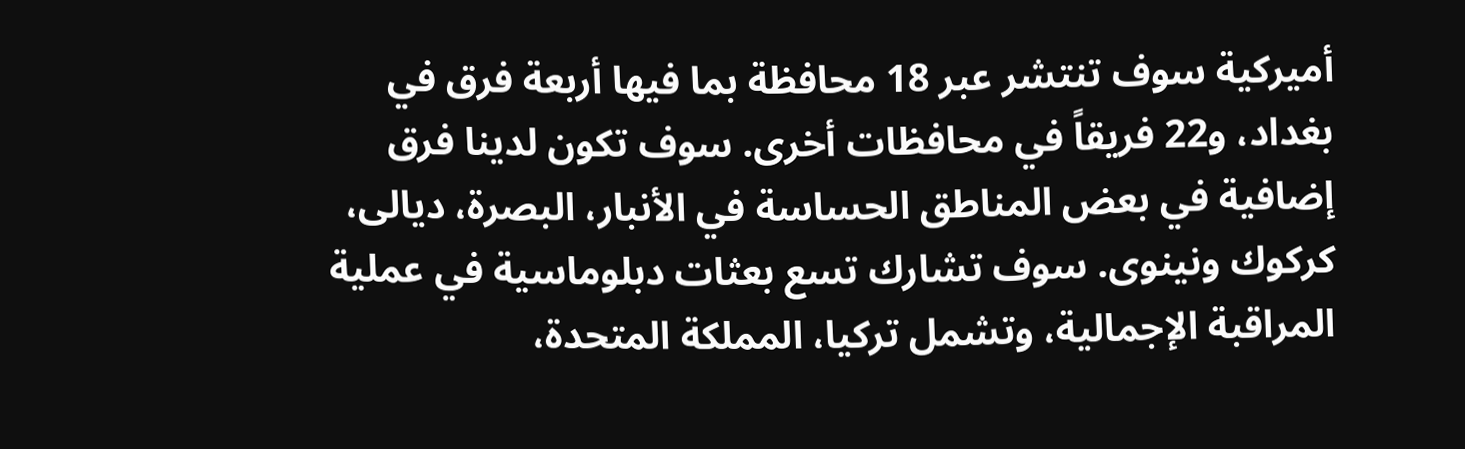أميركية سوف تنتشر عبر 18 محافظة بما فيها أربعة فرق في بغداد، و22 فريقاً في محافظات أخرى. سوف تكون لدينا فرق إضافية في بعض المناطق الحساسة في الأنبار، البصرة، ديالى، كركوك ونينوى. سوف تشارك تسع بعثات دبلوماسية في عملية المراقبة الإجمالية، وتشمل تركيا، المملكة المتحدة،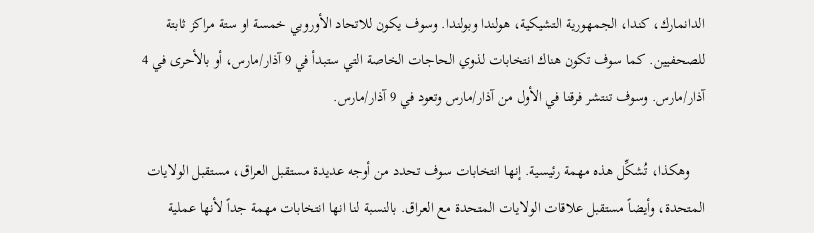الدانمارك، كندا، الجمهورية التشيكية، هولندا وبولندا. وسوف يكون للاتحاد الأوروبي خمسة او ستة مراكز ثابتة للصحفيين. كما سوف تكون هناك انتخابات لذوي الحاجات الخاصة التي ستبدأ في 9 آذار/مارس، أو بالأحرى في 4 آذار/مارس. وسوف تنتشر فرقنا في الأول من آذار/مارس وتعود في 9 آذار/مارس.

    وهكذا، تُشكِّل هذه مهمة رئيسية. إنها انتخابات سوف تحدد من أوجه عديدة مستقبل العراق، مستقبل الولايات المتحدة، وأيضاً مستقبل علاقات الولايات المتحدة مع العراق. بالنسبة لنا انها انتخابات مهمة جداً لأنها عملية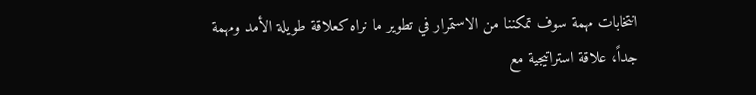انتخابات مهمة سوف تمكننا من الاستمرار في تطوير ما نراه كعلاقة طويلة الأمد ومهمة جداً، علاقة استراتيجية مع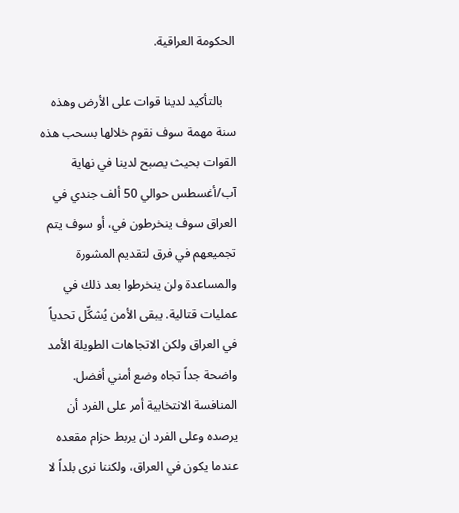الحكومة العراقية.

    بالتأكيد لدينا قوات على الأرض وهذه سنة مهمة سوف نقوم خلالها بسحب هذه القوات بحيث يصبح لدينا في نهاية آب/أغسطس حوالي 50 ألف جندي في العراق سوف ينخرطون في، أو سوف يتم تجميعهم في فرق لتقديم المشورة والمساعدة ولن ينخرطوا بعد ذلك في عمليات قتالية. يبقى الأمن يُشكِّل تحدياً في العراق ولكن الاتجاهات الطويلة الأمد واضحة جداً تجاه وضع أمني أفضل. المنافسة الانتخابية أمر على الفرد أن يرصده وعلى الفرد ان يربط حزام مقعده عندما يكون في العراق، ولكننا نرى بلداً لا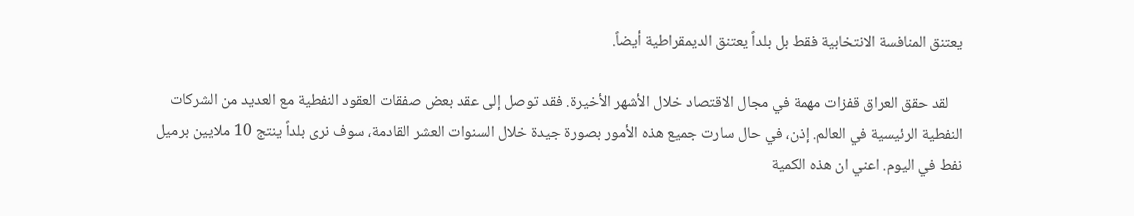يعتنق المنافسة الانتخابية فقط بل بلداً يعتنق الديمقراطية أيضاً.

    لقد حقق العراق قفزات مهمة في مجال الاقتصاد خلال الأشهر الأخيرة. فقد توصل إلى عقد بعض صفقات العقود النفطية مع العديد من الشركات النفطية الرئيسية في العالم. إذن، في حال سارت جميع هذه الأمور بصورة جيدة خلال السنوات العشر القادمة، سوف نرى بلداً ينتج 10 ملايين برميل نفط في اليوم. اعني ان هذه الكمية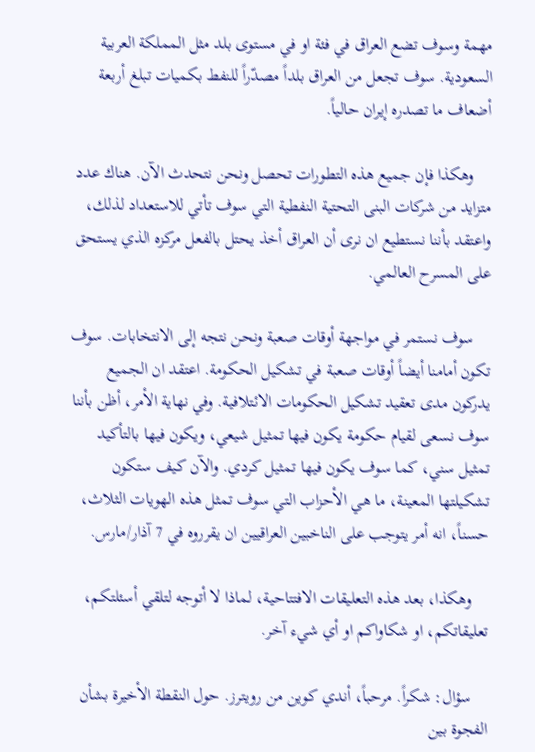مهمة وسوف تضع العراق في فئة او في مستوى بلد مثل المملكة العربية السعودية. سوف تجعل من العراق بلداً مصدّراً للنفط بكميات تبلغ أربعة أضعاف ما تصدره إيران حالياً.

    وهكذا فإن جميع هذه التطورات تحصل ونحن نتحدث الآن. هناك عدد متزايد من شركات البنى التحتية النفطية التي سوف تأتي للاستعداد لذلك، واعتقد بأننا نستطيع ان نرى أن العراق أخذ يحتل بالفعل مركزه الذي يستحق على المسرح العالمي.

    سوف نستمر في مواجهة أوقات صعبة ونحن نتجه إلى الانتخابات. سوف تكون أمامنا أيضاً أوقات صعبة في تشكيل الحكومة. اعتقد ان الجميع يدركون مدى تعقيد تشكيل الحكومات الائتلافية. وفي نهاية الأمر، أظن بأننا سوف نسعى لقيام حكومة يكون فيها تمثيل شيعي، ويكون فيها بالتأكيد تمثيل سني، كما سوف يكون فيها تمثيل كردي. والآن كيف ستكون تشكيلتها المعينة، ما هي الأحزاب التي سوف تمثل هذه الهويات الثلاث، حسناً، انه أمر يتوجب على الناخبين العراقيين ان يقرروه في 7 آذار/مارس.

    وهكذا، بعد هذه التعليقات الافتتاحية، لماذا لا أتوجه لتلقي أسئلتكم، تعليقاتكم، او شكاواكم او أي شيء آخر.

    سؤال: شكراً. مرحباً، أندي كوين من رويترز. حول النقطة الأخيرة بشأن الفجوة بين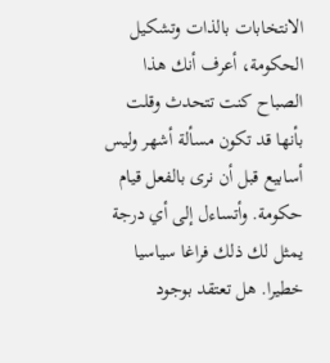الانتخابات بالذات وتشكيل الحكومة، أعرف أنك هذا الصباح كنت تتحدث وقلت بأنها قد تكون مسألة أشهر وليس أسابيع قبل أن نرى بالفعل قيام حكومة. وأتساءل إلى أي درجة يمثل لك ذلك فراغا سياسيا خطيرا. هل تعتقد بوجود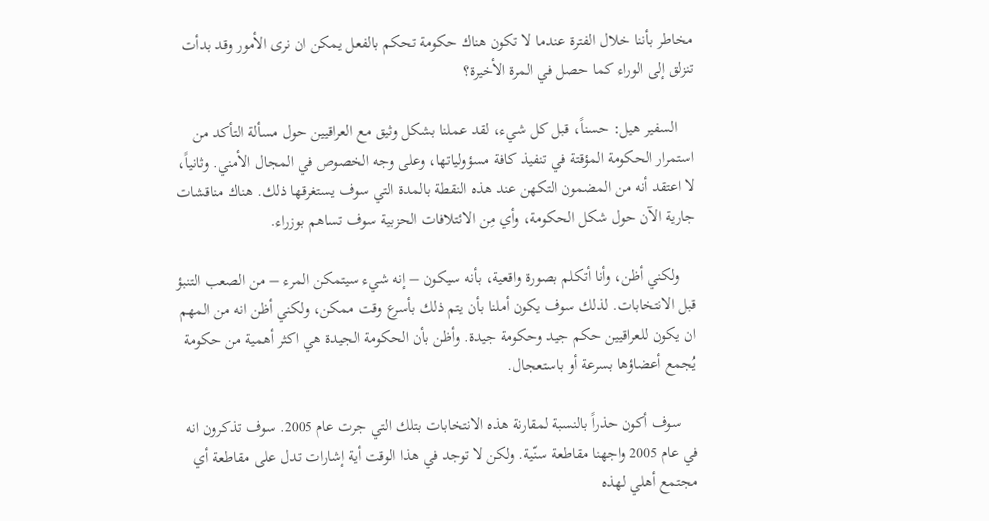مخاطر بأننا خلال الفترة عندما لا تكون هناك حكومة تحكم بالفعل يمكن ان نرى الأمور وقد بدأت تنزلق إلى الوراء كما حصل في المرة الأخيرة؟

    السفير هيل: حسناً، قبل كل شيء، لقد عملنا بشكل وثيق مع العراقيين حول مسألة التأكد من استمرار الحكومة المؤقتة في تنفيذ كافة مسؤولياتها، وعلى وجه الخصوص في المجال الأمني. وثانياً، لا اعتقد أنه من المضمون التكهن عند هذه النقطة بالمدة التي سوف يستغرقها ذلك. هناك مناقشات جارية الآن حول شكل الحكومة، وأي مِن الائتلافات الحزبية سوف تساهم بوزراء.

    ولكني أظن، وأنا أتكلم بصورة واقعية، بأنه سيكون – إنه شيء سيتمكن المرء – من الصعب التنبؤ قبل الانتخابات. لذلك سوف يكون أملنا بأن يتم ذلك بأسرع وقت ممكن، ولكني أظن انه من المهم ان يكون للعراقيين حكم جيد وحكومة جيدة. وأظن بأن الحكومة الجيدة هي اكثر أهمية من حكومة يُجمع أعضاؤها بسرعة أو باستعجال.

    سوف أكون حذراً بالنسبة لمقارنة هذه الانتخابات بتلك التي جرت عام 2005. سوف تذكرون انه في عام 2005 واجهنا مقاطعة سنّية. ولكن لا توجد في هذا الوقت أية إشارات تدل على مقاطعة أي مجتمع أهلي لهذه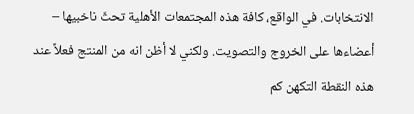الانتخابات. في الواقع، كافة هذه المجتمعات الأهلية تحثّ ناخبيها – أعضاءها على الخروج والتصويت. ولكني لا أظن انه من المنتج فعلاً عند هذه النقطة التكهن كم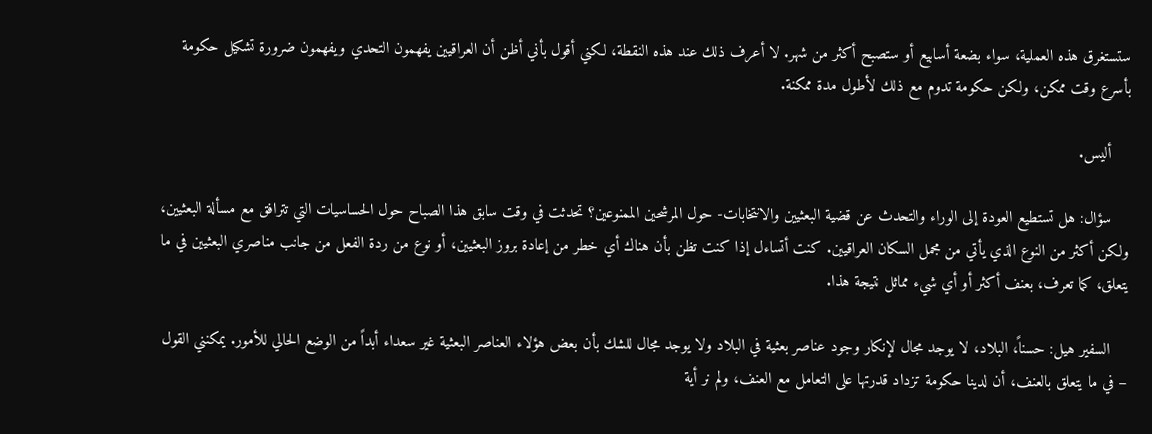ستستغرق هذه العملية، سواء بضعة أسابيع أو ستصبح أكثر من شهر. لا أعرف ذلك عند هذه النقطة، لكني أقول بأني أظن أن العراقيين يفهمون التحدي ويفهمون ضرورة تشكيل حكومة بأسرع وقت ممكن، ولكن حكومة تدوم مع ذلك لأطول مدة ممكنة.

    أليس.

    سؤال: هل تستطيع العودة إلى الوراء والتحدث عن قضية البعثيين والانتخابات- حول المرشحين الممنوعين؟ تحدثت في وقت سابق هذا الصباح حول الحساسيات التي تترافق مع مسألة البعثيين، ولكن أكثر من النوع الذي يأتي من مجمل السكان العراقيين. كنت أتساءل إذا كنت تظن بأن هناك أي خطر من إعادة بروز البعثيين، أو نوع من ردة الفعل من جانب مناصري البعثيين في ما يتعلق، كما تعرف، بعنف أكثر أو أي شيء مماثل نتيجة هذا.

    السفير هيل: حسناً، البلاد، لا يوجد مجال لإنكار وجود عناصر بعثية في البلاد ولا يوجد مجال للشك بأن بعض هؤلاء العناصر البعثية غير سعداء أبداً من الوضع الحالي للأمور. يمكنني القول – في ما يتعلق بالعنف، أن لدينا حكومة تزداد قدرتها على التعامل مع العنف، ولم نر أية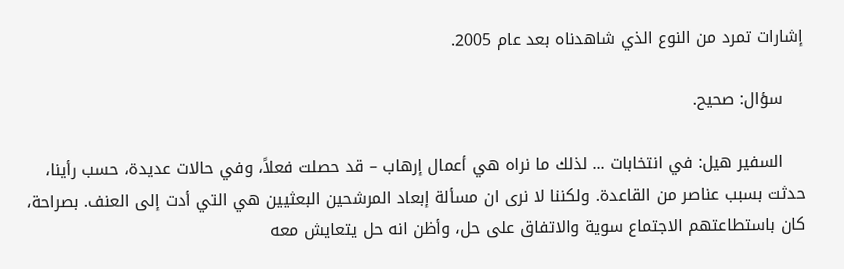إشارات تمرد من النوع الذي شاهدناه بعد عام 2005.

    سؤال: صحيح.

    السفير هيل: في انتخابات ... لذلك ما نراه هي أعمال إرهاب – قد حصلت فعلاً، وفي حالات عديدة، حسب رأينا، حدثت بسبب عناصر من القاعدة. ولكننا لا نرى ان مسألة إبعاد المرشحين البعثيين هي التي أدت إلى العنف. بصراحة، كان باستطاعتهم الاجتماع سوية والاتفاق على حل، وأظن انه حل يتعايش معه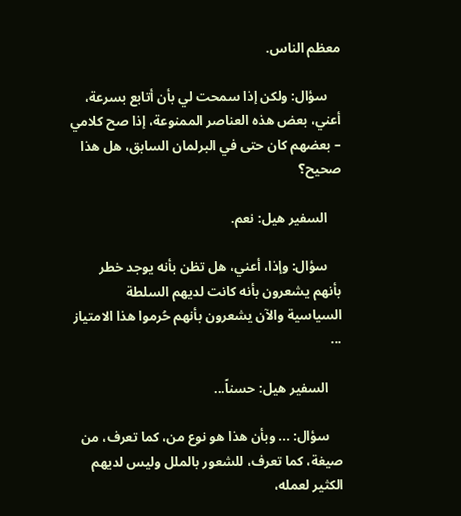معظم الناس.

    سؤال: ولكن إذا سمحت لي بأن أتابع بسرعة، أعني، بعض هذه العناصر الممنوعة، إذا صح كلامي – بعضهم كان حتى في البرلمان السابق، هل هذا صحيح؟

    السفير هيل: نعم.

    سؤال: وإذا، أعني، هل تظن بأنه يوجد خطر بأنهم يشعرون بأنه كانت لديهم السلطة السياسية والآن يشعرون بأنهم حُرموا هذا الامتياز ...

    السفير هيل: حسناً...

    سؤال: ... وبأن هذا هو نوع من، كما تعرف، من صيغة، كما تعرف، للشعور بالملل وليس لديهم الكثير لعمله،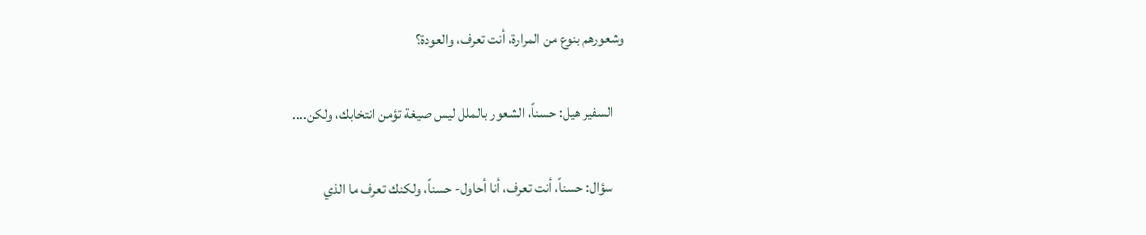وشعورهم بنوع من المرارة، أنت تعرف، والعودة؟

    السفير هيل: حسناً، الشعور بالملل ليس صيغة تؤمن انتخابك، ولكن....

    سؤال: حسناً، أنت تعرف، أنا أحاول- حسناً، ولكنك تعرف ما الذي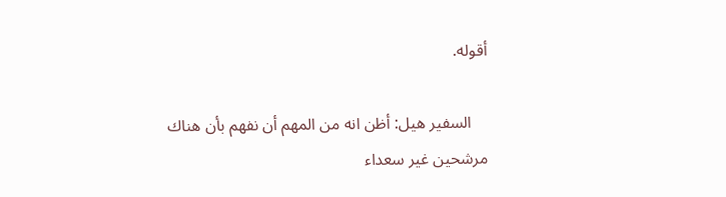أقوله.

    السفير هيل: أظن انه من المهم أن نفهم بأن هناك مرشحين غير سعداء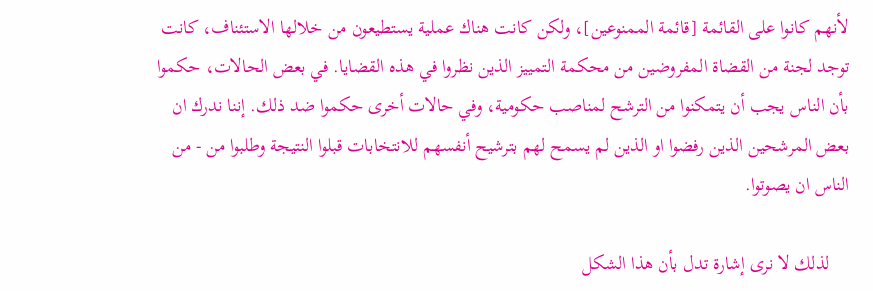لأنهم كانوا على القائمة [قائمة الممنوعين]، ولكن كانت هناك عملية يستطيعون من خلالها الاستئناف، كانت توجد لجنة من القضاة المفروضين من محكمة التمييز الذين نظروا في هذه القضايا. في بعض الحالات، حكموا بأن الناس يجب أن يتمكنوا من الترشح لمناصب حكومية، وفي حالات أخرى حكموا ضد ذلك. إننا ندرك ان بعض المرشحين الذين رفضوا او الذين لم يسمح لهم بترشيح أنفسهم للانتخابات قبلوا النتيجة وطلبوا من - من الناس ان يصوتوا.

    لذلك لا نرى إشارة تدل بأن هذا الشكل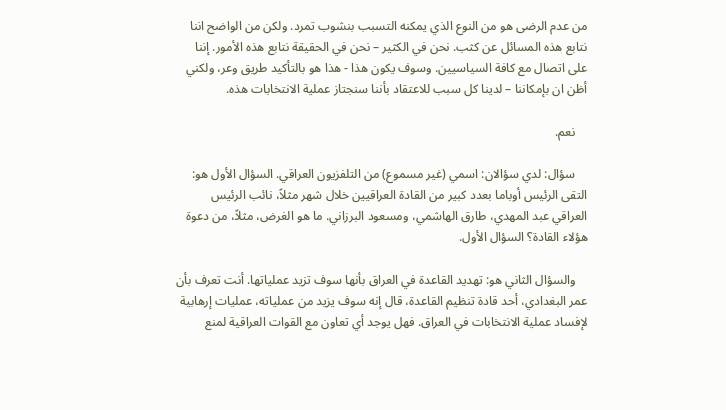من عدم الرضى هو من النوع الذي يمكنه التسبب بنشوب تمرد. ولكن من الواضح اننا نتابع هذه المسائل عن كثب. نحن في الكثير – نحن في الحقيقة نتابع هذه الأمور. إننا على اتصال مع كافة السياسيين. وسوف يكون هذا - هذا هو بالتأكيد طريق وعر، ولكني أظن ان بإمكاننا – لدينا كل سبب للاعتقاد بأننا سنجتاز عملية الانتخابات هذه.

    نعم.

    سؤال: لدي سؤالان: اسمي (غير مسموع) من التلفزيون العراقي. السؤال الأول هو: التقى الرئيس أوباما بعدد كبير من القادة العراقيين خلال شهر مثلاً، نائب الرئيس العراقي عبد المهدي، طارق الهاشمي، ومسعود البرزاني. ما هو الغرض، مثلاً، من دعوة هؤلاء القادة؟ السؤال الأول.

    والسؤال الثاني هو: تهديد القاعدة في العراق بأنها سوف تزيد عملياتها. أنت تعرف بأن عمر البغدادي، أحد قادة تنظيم القاعدة، قال إنه سوف يزيد من عملياته، عمليات إرهابية لإفساد عملية الانتخابات في العراق. فهل يوجد أي تعاون مع القوات العراقية لمنع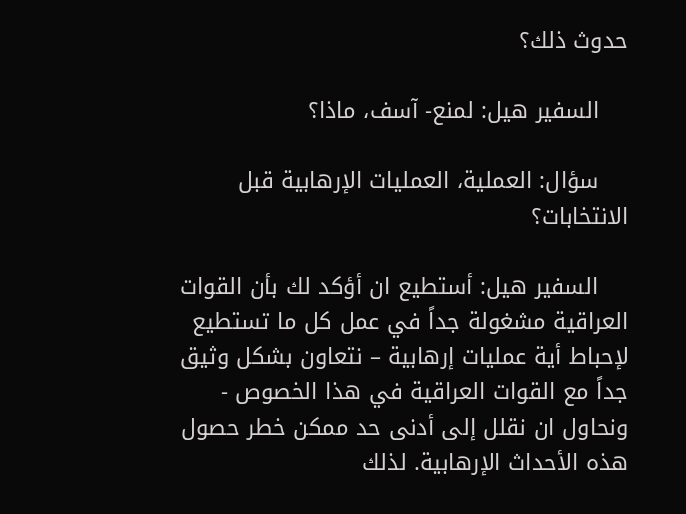حدوث ذلك؟

    السفير هيل: لمنع- آسف، ماذا؟

    سؤال: العملية، العمليات الإرهابية قبل الانتخابات؟

    السفير هيل: أستطيع ان أؤكد لك بأن القوات العراقية مشغولة جداً في عمل كل ما تستطيع لإحباط أية عمليات إرهابية – نتعاون بشكل وثيق جداً مع القوات العراقية في هذا الخصوص - ونحاول ان نقلل إلى أدنى حد ممكن خطر حصول هذه الأحداث الإرهابية. لذلك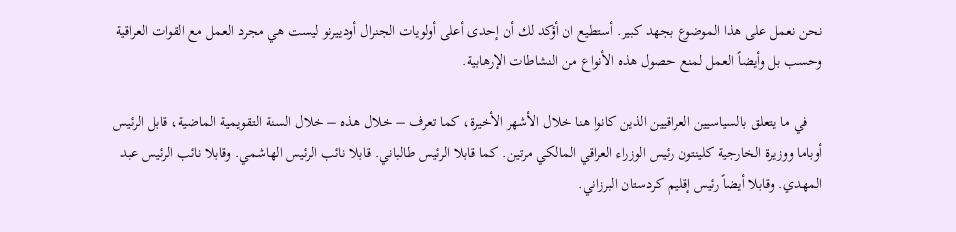نحن نعمل على هذا الموضوع بجهد كبير. أستطيع ان أؤكد لك أن إحدى أعلى أولويات الجنرال أودييرنو ليست هي مجرد العمل مع القوات العراقية وحسب بل وأيضاً العمل لمنع حصول هذه الأنواع من النشاطات الإرهابية.

    في ما يتعلق بالسياسيين العراقيين الذين كانوا هنا خلال الأشهر الأخيرة، كما تعرف – خلال هذه – خلال السنة التقويمية الماضية، قابل الرئيس أوباما ووزيرة الخارجية كلينتون رئيس الوزراء العراقي المالكي مرتين. كما قابلا الرئيس طالباني. قابلا نائب الرئيس الهاشمي. وقابلا نائب الرئيس عبد المهدي. وقابلا أيضاً رئيس إقليم كردستان البرزاني.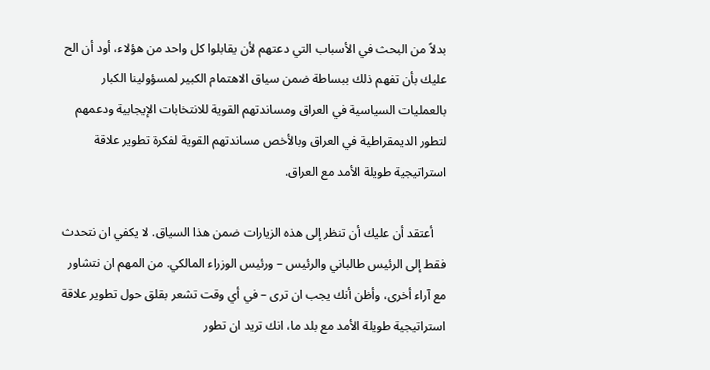بدلاً من البحث في الأسباب التي دعتهم لأن يقابلوا كل واحد من هؤلاء، أود أن الح عليك بأن تفهم ذلك ببساطة ضمن سياق الاهتمام الكبير لمسؤولينا الكبار بالعمليات السياسية في العراق ومساندتهم القوية للانتخابات الإيجابية ودعمهم لتطور الديمقراطية في العراق وبالأخص مساندتهم القوية لفكرة تطوير علاقة استراتيجية طويلة الأمد مع العراق.

    أعتقد أن عليك أن تنظر إلى هذه الزيارات ضمن هذا السياق. لا يكفي ان نتحدث فقط إلى الرئيس طالباني والرئيس – ورئيس الوزراء المالكي. من المهم ان نتشاور مع آراء أخرى، وأظن أنك يجب ان ترى – في أي وقت تشعر بقلق حول تطوير علاقة استراتيجية طويلة الأمد مع بلد ما، انك تريد ان تطور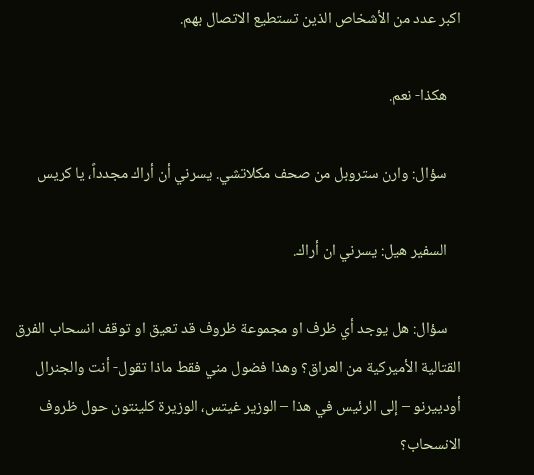اكبر عدد من الأشخاص الذين تستطيع الاتصال بهم.

    هكذا- نعم.

    سؤال: وارن ستروبل من صحف مكلاتشي. يسرني أن أراك مجدداً، يا كريس

    السفير هيل: يسرني ان أراك.

    سؤال: هل يوجد أي ظرف او مجموعة ظروف قد تعيق او توقف انسحاب الفرق القتالية الأميركية من العراق؟ وهذا فضول مني فقط ماذا تقول- أنت والجنرال أودييرنو – إلى الرئيس في هذا – الوزير غيتس، الوزيرة كلينتون حول ظروف الانسحاب؟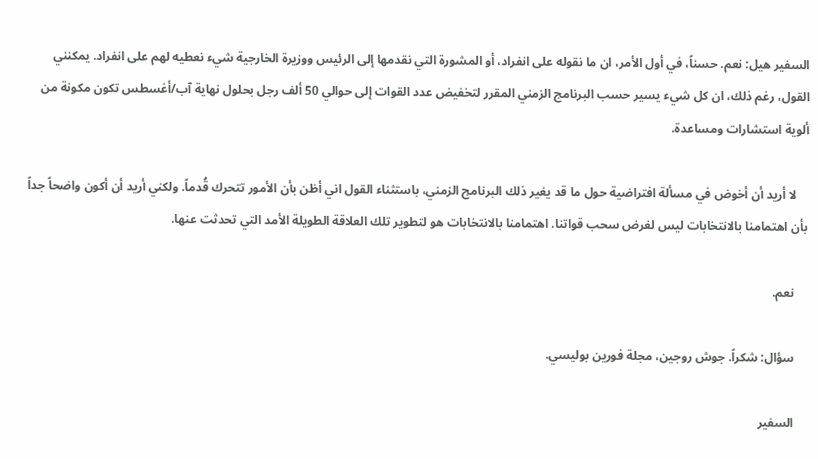السفير هيل: نعم. حسناً، في أول الأمر، ان ما نقوله على انفراد، أو المشورة التي نقدمها إلى الرئيس ووزيرة الخارجية شيء نعطيه لهم على انفراد. يمكنني القول، رغم ذلك، ان كل شيء يسير حسب البرنامج الزمني المقرر لتخفيض عدد القوات إلى حوالي 50 ألف رجل بحلول نهاية آب/أغسطس تكون مكونة من ألوية استشارات ومساعدة.

    لا أريد أن أخوض في مسألة افتراضية حول ما قد يغير ذلك البرنامج الزمني، باستثناء القول اني أظن بأن الأمور تتحرك قُدماً. ولكني أريد أن أكون واضحاً جداً بأن اهتمامنا بالانتخابات ليس لغرض سحب قواتنا. اهتمامنا بالانتخابات هو لتطوير تلك العلاقة الطويلة الأمد التي تحدثت عنها.

    نعم.

    سؤال: شكراً. جوش روجين، مجلة فورين بوليسي.

    السفير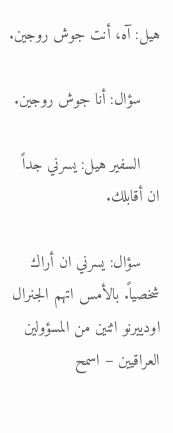هيل: آه، أنت جوش روجين.

    سؤال: أنا جوش روجين.

    السفير هيل: يسرني جداً ان أقابلك.

    سؤال: يسرني ان أراك شخصياً. بالأمس اتهم الجنرال اودييرنو اثنين من المسؤولين العراقيين – اسمح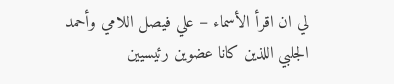لي ان اقرأ الأسماء – علي فيصل اللامي وأحمد الجلبي اللذين كانا عضوين رئيسيين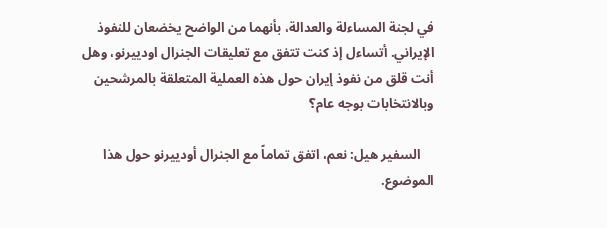في لجنة المساءلة والعدالة، بأنهما من الواضح يخضعان للنفوذ الإيراني. أتساءل إذ كنت تتفق مع تعليقات الجنرال اودييرنو، وهل أنت قلق من نفوذ إيران حول هذه العملية المتعلقة بالمرشحين وبالانتخابات بوجه عام؟

    السفير هيل: نعم، اتفق تماماً مع الجنرال أودييرنو حول هذا الموضوع.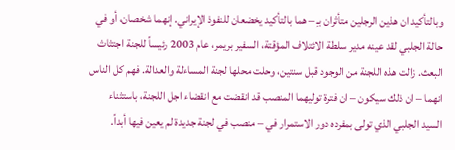وبالتأكيد ان هذين الرجلين متأثران بـِ – هما بالتأكيد يخضعان للنفوذ الإيراني. إنهما شخصان، أو في حالة الجلبي لقد عينه مدير سلطة الائتلاف المؤقتة، السفير بريمر، عام 2003 رئيساً للجنة اجتثاث البعث. زالت هذه اللجنة من الوجود قبل سنتين، وحلت محلها لجنة المساءلة والعدالة. فهم كل الناس انهما – ان ذلك سيكون – ان فترة توليهما المنصب قد انقضت مع انقضاء اجل اللجنة، باستثناء السيد الجلبي الذي تولى بمفرده دور الاستمرار في – منصب في لجنة جديدة لم يعين فيها أبداً.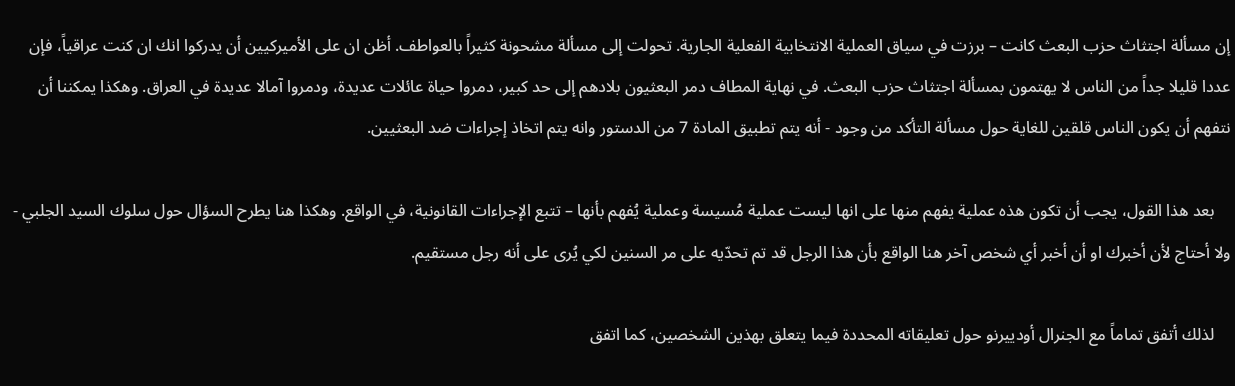إن مسألة اجتثاث حزب البعث كانت – برزت في سياق العملية الانتخابية الفعلية الجارية. تحولت إلى مسألة مشحونة كثيراً بالعواطف. أظن ان على الأميركيين أن يدركوا انك ان كنت عراقياً، فإن عددا قليلا جداً من الناس لا يهتمون بمسألة اجتثاث حزب البعث. في نهاية المطاف دمر البعثيون بلادهم إلى حد كبير، دمروا حياة عائلات عديدة، ودمروا آمالا عديدة في العراق. وهكذا يمكننا أن نتفهم أن يكون الناس قلقين للغاية حول مسألة التأكد من وجود - أنه يتم تطبيق المادة 7 من الدستور وانه يتم اتخاذ إجراءات ضد البعثيين.

    بعد هذا القول، يجب أن تكون هذه عملية يفهم منها على انها ليست عملية مُسيسة وعملية يُفهم بأنها – تتبع الإجراءات القانونية، في الواقع. وهكذا هنا يطرح السؤال حول سلوك السيد الجلبي - ولا أحتاج لأن أخبرك او أن أخبر أي شخص آخر هنا الواقع بأن هذا الرجل قد تم تحدّيه على مر السنين لكي يُرى على أنه رجل مستقيم.

    لذلك أتفق تماماً مع الجنرال أودييرنو حول تعليقاته المحددة فيما يتعلق بهذين الشخصين، كما اتفق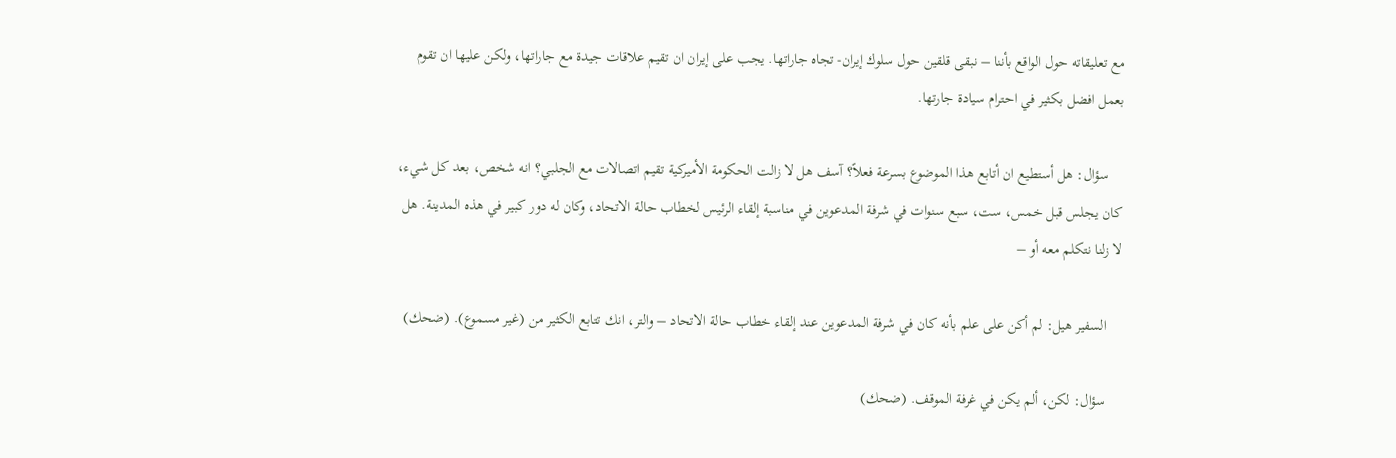مع تعليقاته حول الواقع بأننا – نبقى قلقين حول سلوك إيران- تجاه جاراتها. يجب على إيران ان تقيم علاقات جيدة مع جاراتها، ولكن عليها ان تقوم بعمل افضل بكثير في احترام سيادة جارتها.

    سؤال: هل أستطيع ان أتابع هذا الموضوع بسرعة فعلاً؟ آسف هل لا زالت الحكومة الأميركية تقيم اتصالات مع الجلبي؟ انه شخص، بعد كل شيء، كان يجلس قبل خمس، ست، سبع سنوات في شرفة المدعوين في مناسبة إلقاء الرئيس لخطاب حالة الاتحاد، وكان له دور كبير في هذه المدينة. هل لا زلنا نتكلم معه أو –

    السفير هيل: لم أكن على علم بأنه كان في شرفة المدعوين عند إلقاء خطاب حالة الاتحاد – والتر، انك تتابع الكثير من (غير مسموع). (ضحك)

    سؤال: لكن، ألم يكن في غرفة الموقف. (ضحك)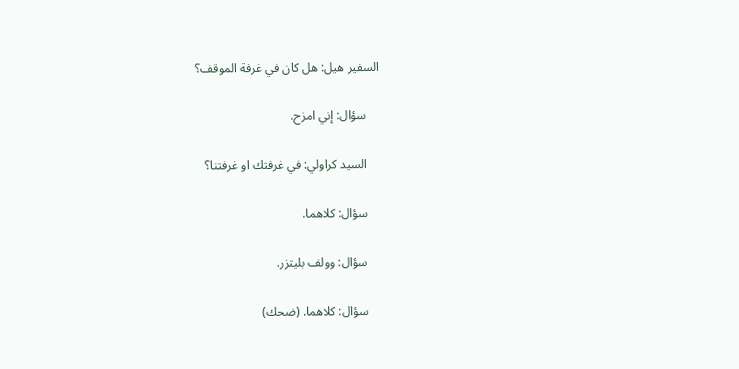السفير هيل: هل كان في غرفة الموقف؟

    سؤال: إني امزح.

    السيد كراولي: في غرفتك او غرفتنا؟

    سؤال: كلاهما.

    سؤال: وولف بليتزر.

    سؤال: كلاهما. (ضحك)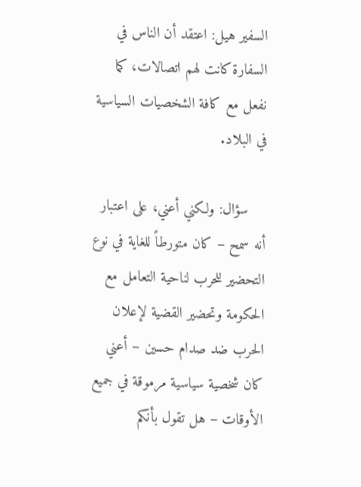السفير هيل: اعتقد أن الناس في السفارة كانت لهم اتصالات، كما نفعل مع كافة الشخصيات السياسية في البلاد.

    سؤال: ولكني أعني، على اعتبار أنه سمح – كان متورطاً للغاية في نوع التحضير للحرب لناحية التعامل مع الحكومة وتحضير القضية لإعلان الحرب ضد صدام حسين – أعني كان شخصية سياسية مرموقة في جميع الأوقات – هل تقول بأنكم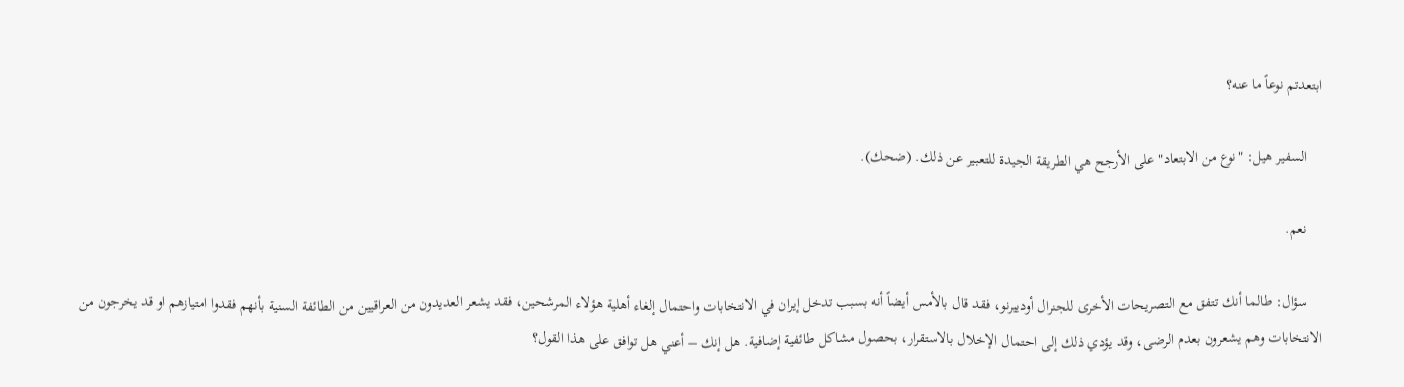ابتعدتم نوعاً ما عنه؟

    السفير هيل: "نوع من الابتعاد" على الأرجح هي الطريقة الجيدة للتعبير عن ذلك. (ضحك).

    نعم.

    سؤال: طالما أنك تتفق مع التصريحات الأخرى للجنرال أودييرنو، فقد قال بالأمس أيضاً أنه بسبب تدخل إيران في الانتخابات واحتمال إلغاء أهلية هؤلاء المرشحين، فقد يشعر العديدون من العراقيين من الطائفة السنية بأنهم فقدوا امتيازهم او قد يخرجون من الانتخابات وهم يشعرون بعدم الرضى، وقد يؤدي ذلك إلى احتمال الإخلال بالاستقرار، بحصول مشاكل طائفية إضافية. هل إنك – أعني هل توافق على هذا القول؟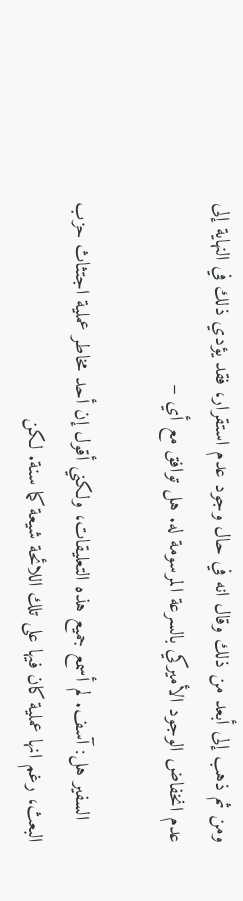ومن ثم ذهب إلى أبعد من ذلك وقال انه في حال وجود عدم استقرار، فقد يؤدي ذلك في النهاية إلى عدم انخفاض الوجود الأميركي بالسرعة المرسومة له. هل توافق مع أي –

    السفير هل: آسف. لم أسمع جميع هذه التعليقات، ولكني أقول إن أحد مخاطر عملية اجتثاث حزب البعث، رغم انها عملية كان فيها على تلك اللائحة شيعة كما سنة. لكن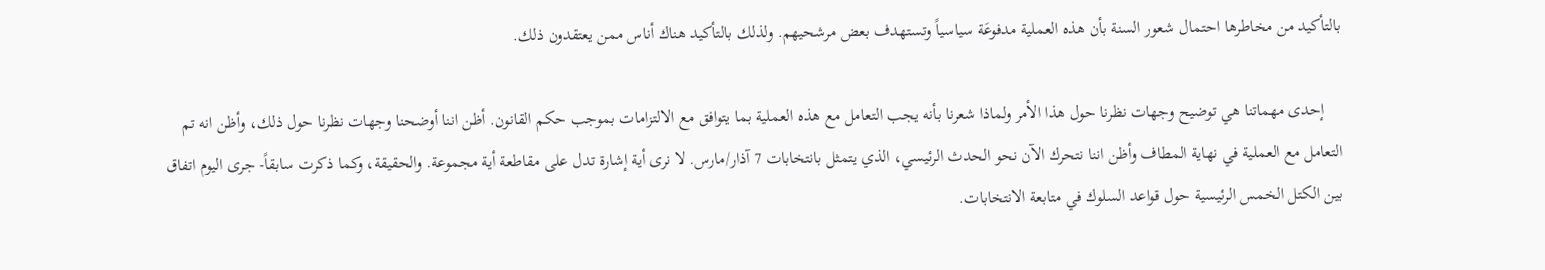بالتأكيد من مخاطرها احتمال شعور السنة بأن هذه العملية مدفوعَة سياسياً وتستهدف بعض مرشحيهم. ولذلك بالتأكيد هناك أناس ممن يعتقدون ذلك.

    إحدى مهماتنا هي توضيح وجهات نظرنا حول هذا الأمر ولماذا شعرنا بأنه يجب التعامل مع هذه العملية بما يتوافق مع الالتزامات بموجب حكم القانون. أظن اننا أوضحنا وجهات نظرنا حول ذلك، وأظن انه تم التعامل مع العملية في نهاية المطاف وأظن اننا نتحرك الآن نحو الحدث الرئيسي، الذي يتمثل بانتخابات 7 آذار/مارس. لا نرى أية إشارة تدل على مقاطعة أية مجموعة. والحقيقة، وكما ذكرت سابقاً- جرى اليوم اتفاق بين الكتل الخمس الرئيسية حول قواعد السلوك في متابعة الانتخابات.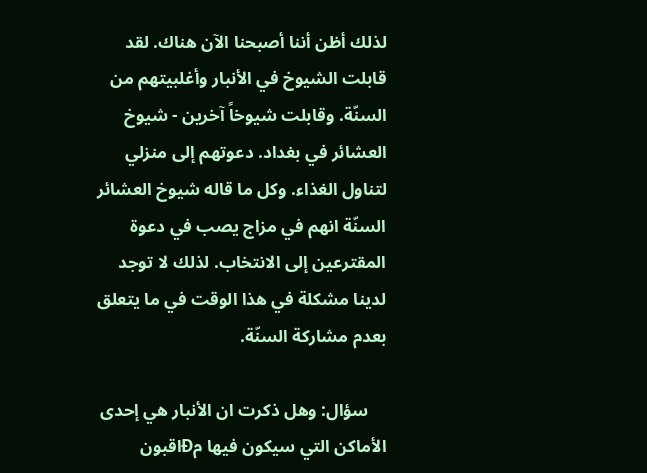لذلك أظن أننا أصبحنا الآن هناك. لقد قابلت الشيوخ في الأنبار وأغلبيتهم من السنّة. وقابلت شيوخاً آخرين - شيوخ العشائر في بغداد. دعوتهم إلى منزلي لتناول الغذاء. وكل ما قاله شيوخ العشائر السنّة انهم في مزاج يصب في دعوة المقترعين إلى الانتخاب. لذلك لا توجد لدينا مشكلة في هذا الوقت في ما يتعلق بعدم مشاركة السنّة.

    سؤال: وهل ذكرت ان الأنبار هي إحدى الأماكن التي سيكون فيها مÐاقبون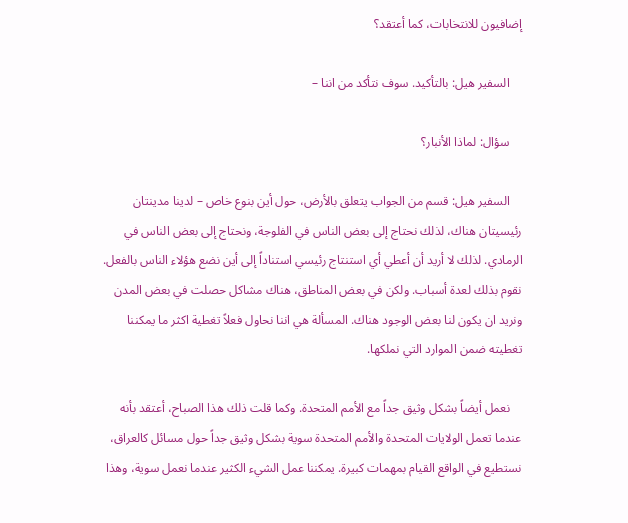إضافيون للانتخابات، كما أعتقد؟

    السفير هيل: بالتأكيد. سوف نتأكد من اننا –

    سؤال: لماذا الأنبار؟

    السفير هيل: قسم من الجواب يتعلق بالأرض، حول أين بنوع خاص – لدينا مدينتان رئيسيتان هناك، لذلك نحتاج إلى بعض الناس في الفلوجة، ونحتاج إلى بعض الناس في الرمادي. لذلك لا أريد أن أعطي أي استنتاج رئيسي استناداً إلى أين نضع هؤلاء الناس بالفعل. نقوم بذلك لعدة أسباب. ولكن في بعض المناطق، هناك مشاكل حصلت في بعض المدن ونريد ان يكون لنا بعض الوجود هناك. المسألة هي اننا نحاول فعلاً تغطية اكثر ما يمكننا تغطيته ضمن الموارد التي نملكها.

    نعمل أيضاً بشكل وثيق جداً مع الأمم المتحدة. وكما قلت ذلك هذا الصباح، أعتقد بأنه عندما تعمل الولايات المتحدة والأمم المتحدة سوية بشكل وثيق جداً حول مسائل كالعراق، نستطيع في الواقع القيام بمهمات كبيرة. يمكننا عمل الشيء الكثير عندما نعمل سوية، وهذا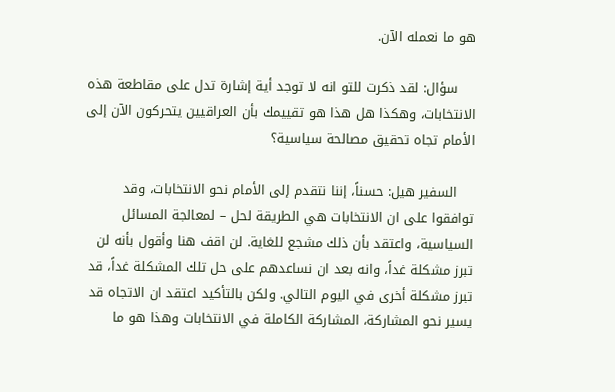هو ما نعمله الآن.

    سؤال: لقد ذكرت للتو انه لا توجد أية إشارة تدل على مقاطعة هذه الانتخابات، وهكذا هل هذا هو تقييمك بأن العراقيين يتحركون الآن إلى الأمام تجاه تحقيق مصالحة سياسية؟

    السفير هيل: حسناً، إننا نتقدم إلى الأمام نحو الانتخابات، وقد توافقوا على ان الانتخابات هي الطريقة لحل – لمعالجة المسائل السياسية، واعتقد بأن ذلك مشجع للغاية. لن اقف هنا وأقول بأنه لن تبرز مشكلة غداً، وانه بعد ان نساعدهم على حل تلك المشكلة غداً، قد تبرز مشكلة أخرى في اليوم التالي. ولكن بالتأكيد اعتقد ان الاتجاه قد يسير نحو المشاركة، المشاركة الكاملة في الانتخابات وهذا هو ما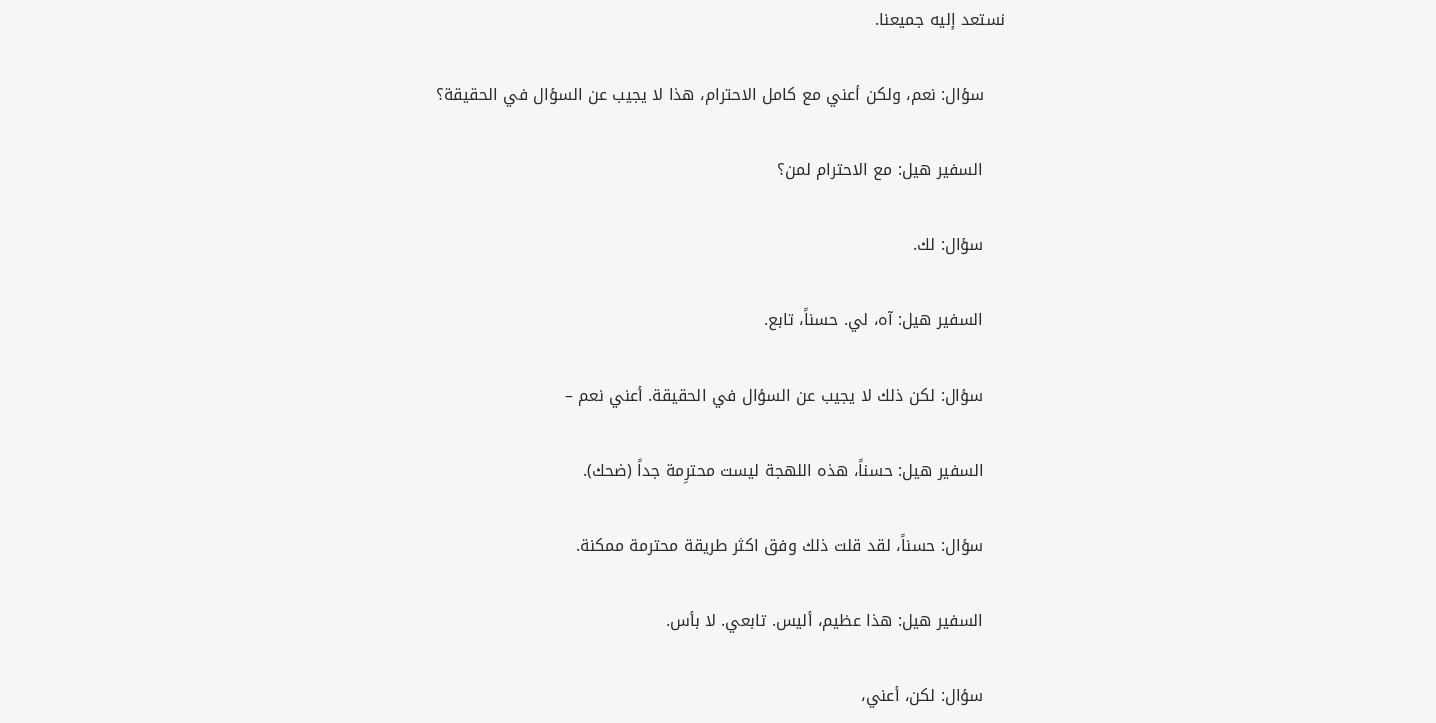نستعد إليه جميعنا.

    سؤال: نعم، ولكن أعني مع كامل الاحترام، هذا لا يجيب عن السؤال في الحقيقة؟

    السفير هيل: مع الاحترام لمن؟

    سؤال: لك.

    السفير هيل: آه، لي. حسناً، تابع.

    سؤال: لكن ذلك لا يجيب عن السؤال في الحقيقة. أعني نعم –

    السفير هيل: حسناً، هذه اللهجة ليست محترِمة جداً (ضحك).

    سؤال: حسناً، لقد قلت ذلك وفق اكثر طريقة محترمة ممكنة.

    السفير هيل: هذا عظيم، أليس. تابعي. لا بأس.

    سؤال: لكن، أعني،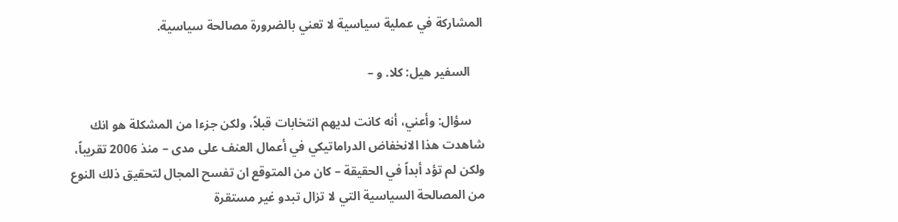المشاركة في عملية سياسية لا تعني بالضرورة مصالحة سياسية.

    السفير هيل: كلا. و –

    سؤال: وأعني، أنه كانت لديهم انتخابات قبلاً، ولكن جزءا من المشكلة هو انك شاهدت هذا الانخفاض الدراماتيكي في أعمال العنف على مدى – منذ 2006 تقريباً، ولكن لم تؤد أبداً في الحقيقة – كان من المتوقع ان تفسح المجال لتحقيق ذلك النوع من المصالحة السياسية التي لا تزال تبدو غير مستقرة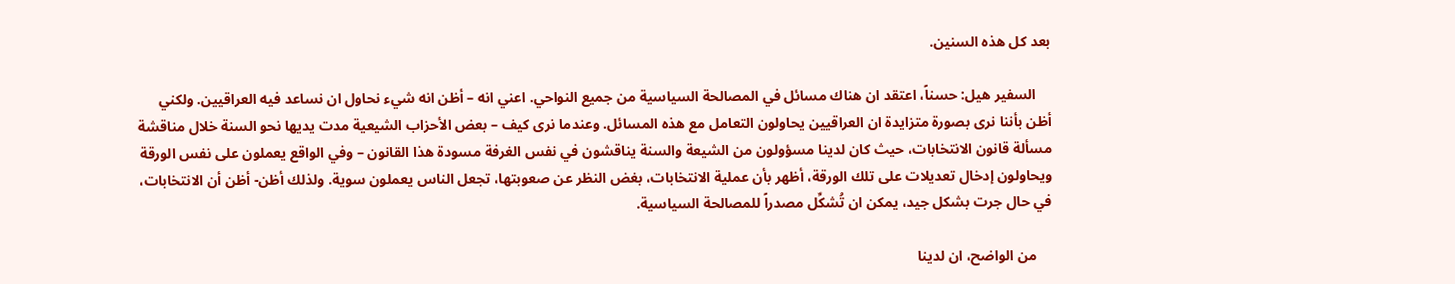بعد كل هذه السنين.

    السفير هيل: حسناً، اعتقد ان هناك مسائل في المصالحة السياسية من جميع النواحي. اعني انه – أظن انه شيء نحاول ان نساعد فيه العراقيين. ولكني أظن بأننا نرى بصورة متزايدة ان العراقيين يحاولون التعامل مع هذه المسائل. وعندما نرى كيف – بعض الأحزاب الشيعية مدت يديها نحو السنة خلال مناقشة مسألة قانون الانتخابات، حيث كان لدينا مسؤولون من الشيعة والسنة يناقشون في نفس الغرفة مسودة هذا القانون – وفي الواقع يعملون على نفس الورقة ويحاولون إدخال تعديلات على تلك الورقة، أظهر بأن عملية الانتخابات، بغض النظر عن صعوبتها، تجعل الناس يعملون سوية. ولذلك أظن- أظن أن الانتخابات، في حال جرت بشكل جيد، يمكن ان تُشكِّل مصدراً للمصالحة السياسية.

    من الواضح، ان لدينا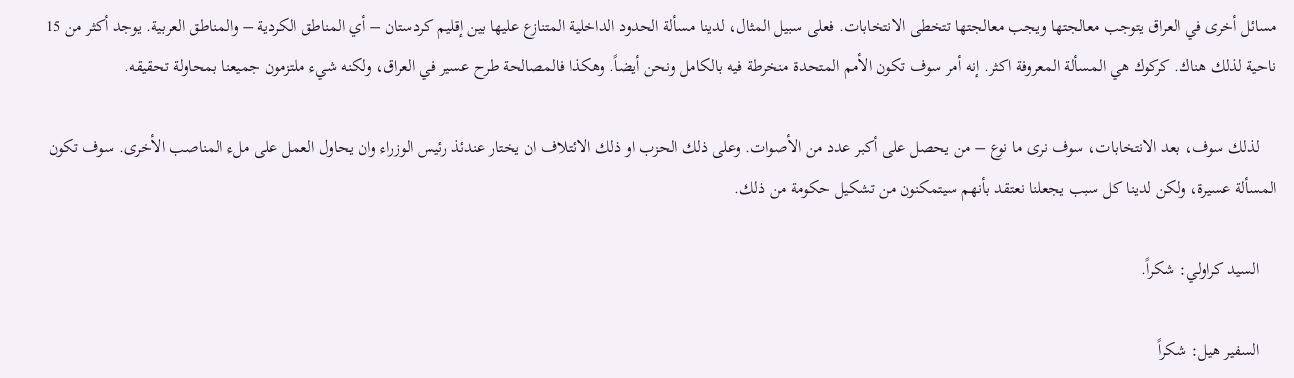مسائل أخرى في العراق يتوجب معالجتها ويجب معالجتها تتخطى الانتخابات. فعلى سبيل المثال، لدينا مسألة الحدود الداخلية المتنازع عليها بين إقليم كردستان – أي المناطق الكردية – والمناطق العربية. يوجد أكثر من 15 ناحية لذلك هناك. كركوك هي المسألة المعروفة اكثر. إنه أمر سوف تكون الأمم المتحدة منخرطة فيه بالكامل ونحن أيضاً. وهكذا فالمصالحة طرح عسير في العراق، ولكنه شيء ملتزمون جميعنا بمحاولة تحقيقه.

    لذلك سوف، بعد الانتخابات، سوف نرى ما نوع – من يحصل على أكبر عدد من الأصوات. وعلى ذلك الحزب او ذلك الائتلاف ان يختار عندئذ رئيس الوزراء وان يحاول العمل على ملء المناصب الأخرى. سوف تكون المسألة عسيرة، ولكن لدينا كل سبب يجعلنا نعتقد بأنهم سيتمكنون من تشكيل حكومة من ذلك.

    السيد كراولي: شكراً.

    السفير هيل: شكراً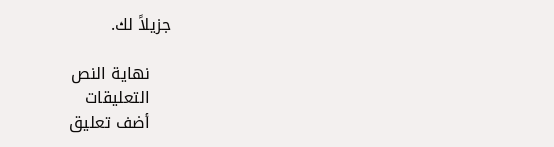جزيلاً لك.

    نهاية النص
    التعليقات
    أضف تعليق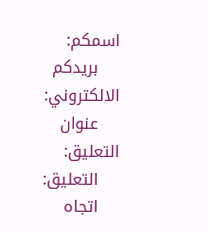اسمكم:
    بريدكم الالكتروني:
    عنوان التعليق:
    التعليق:
    اتجاه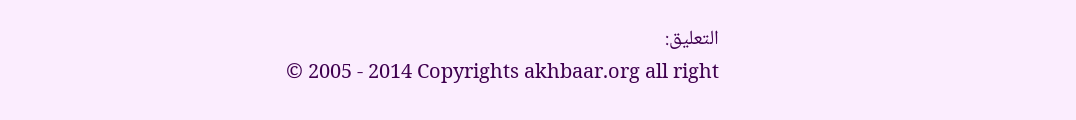التعليق:
      © 2005 - 2014 Copyrights akhbaar.org all right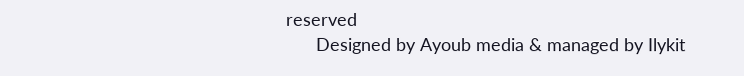reserved
      Designed by Ayoub media & managed by Ilykit